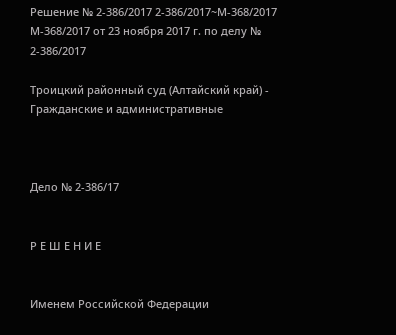Решение № 2-386/2017 2-386/2017~М-368/2017 М-368/2017 от 23 ноября 2017 г. по делу № 2-386/2017

Троицкий районный суд (Алтайский край) - Гражданские и административные



Дело № 2-386/17


Р Е Ш Е Н И Е


Именем Российской Федерации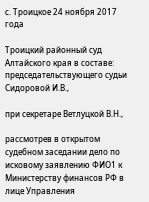с. Троицкое 24 ноября 2017 года

Троицкий районный суд Алтайского края в составе: председательствующего судьи Сидоровой И.В.,

при секретаре Ветлуцкой В.Н.,

рассмотрев в открытом судебном заседании дело по исковому заявлению ФИО1 к Министерству финансов РФ в лице Управления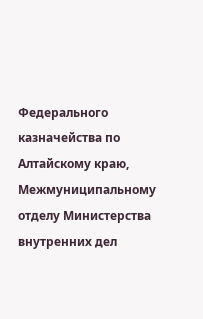Федерального казначейства по Алтайскому краю, Межмуниципальному отделу Министерства внутренних дел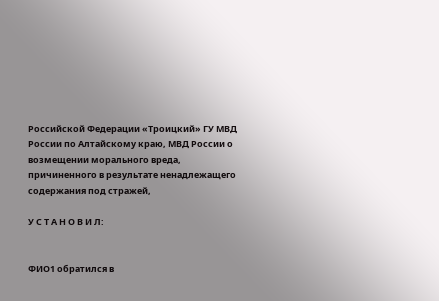Российской Федерации «Троицкий» ГУ МВД России по Алтайскому краю, МВД России о возмещении морального вреда, причиненного в результате ненадлежащего содержания под стражей,

У С Т А Н О В И Л:


ФИО1 обратился в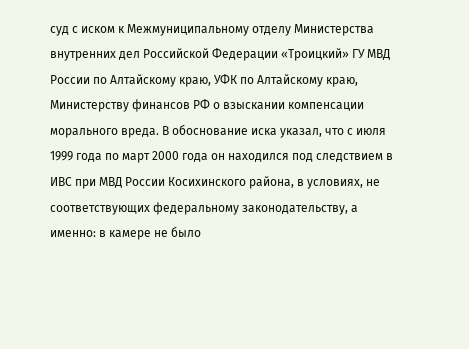суд с иском к Межмуниципальному отделу Министерства внутренних дел Российской Федерации «Троицкий» ГУ МВД России по Алтайскому краю, УФК по Алтайскому краю, Министерству финансов РФ о взыскании компенсации морального вреда. В обоснование иска указал, что с июля 1999 года по март 2000 года он находился под следствием в ИВС при МВД России Косихинского района, в условиях, не соответствующих федеральному законодательству, а именно: в камере не было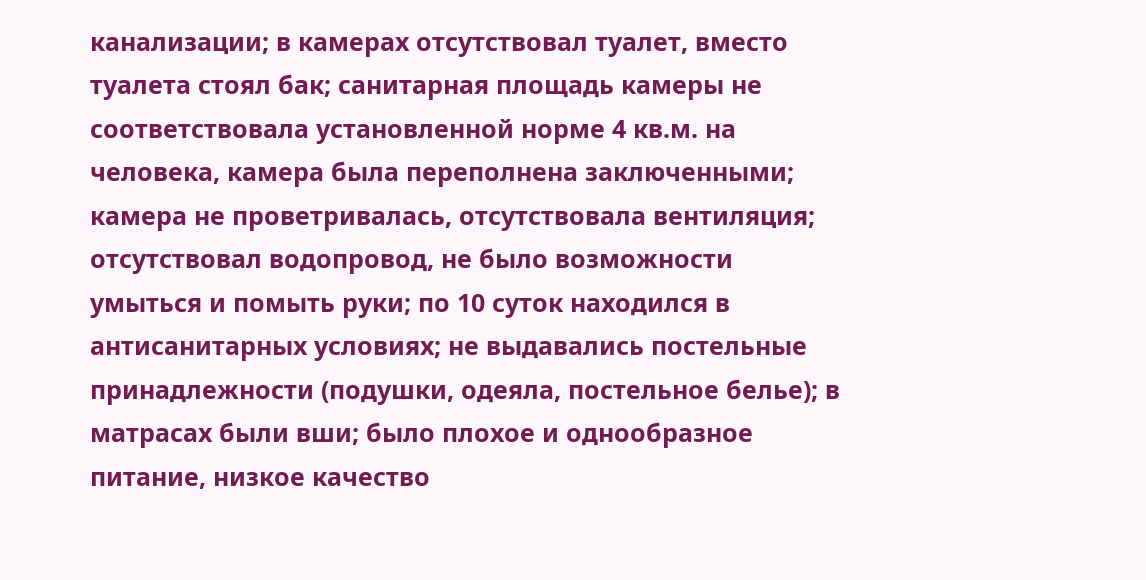канализации; в камерах отсутствовал туалет, вместо туалета стоял бак; санитарная площадь камеры не соответствовала установленной норме 4 кв.м. на человека, камера была переполнена заключенными; камера не проветривалась, отсутствовала вентиляция; отсутствовал водопровод, не было возможности умыться и помыть руки; по 10 суток находился в антисанитарных условиях; не выдавались постельные принадлежности (подушки, одеяла, постельное белье); в матрасах были вши; было плохое и однообразное питание, низкое качество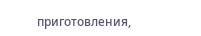приготовления,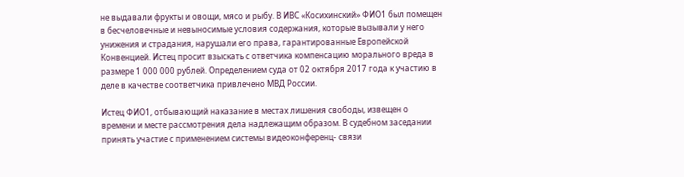не выдавали фрукты и овощи, мясо и рыбу. В ИВС «Косихинский» ФИО1 был помещен в бесчеловечные и невыносимые условия содержания, которые вызывали у него унижения и страдания, нарушали его права, гарантированные Европейской Конвенцией. Истец просит взыскать с ответчика компенсацию морального вреда в размере 1 000 000 рублей. Определением суда от 02 октября 2017 года к участию в деле в качестве соответчика привлечено МВД России.

Истец ФИО1, отбывающий наказание в местах лишения свободы, извещен о времени и месте рассмотрения дела надлежащим образом. В судебном заседании принять участие с применением системы видеоконференц- связи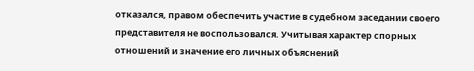отказался, правом обеспечить участие в судебном заседании своего представителя не воспользовался. Учитывая характер спорных отношений и значение его личных объяснений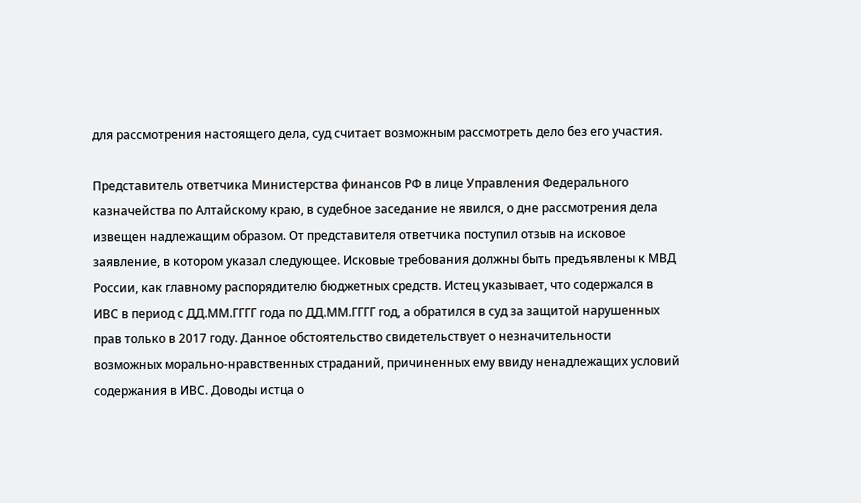для рассмотрения настоящего дела, суд считает возможным рассмотреть дело без его участия.

Представитель ответчика Министерства финансов РФ в лице Управления Федерального казначейства по Алтайскому краю, в судебное заседание не явился, о дне рассмотрения дела извещен надлежащим образом. От представителя ответчика поступил отзыв на исковое заявление, в котором указал следующее. Исковые требования должны быть предъявлены к МВД России, как главному распорядителю бюджетных средств. Истец указывает, что содержался в ИВС в период с ДД.ММ.ГГГГ года по ДД.ММ.ГГГГ год, а обратился в суд за защитой нарушенных прав только в 2017 году. Данное обстоятельство свидетельствует о незначительности возможных морально-нравственных страданий, причиненных ему ввиду ненадлежащих условий содержания в ИВС. Доводы истца о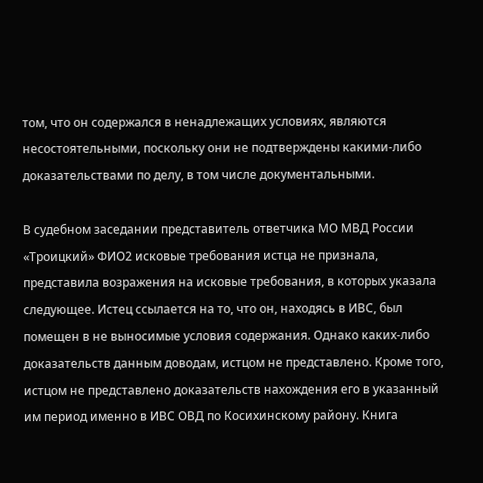том, что он содержался в ненадлежащих условиях, являются несостоятельными, поскольку они не подтверждены какими-либо доказательствами по делу, в том числе документальными.

В судебном заседании представитель ответчика МО МВД России «Троицкий» ФИО2 исковые требования истца не признала, представила возражения на исковые требования, в которых указала следующее. Истец ссылается на то, что он, находясь в ИВС, был помещен в не выносимые условия содержания. Однако каких-либо доказательств данным доводам, истцом не представлено. Кроме того, истцом не представлено доказательств нахождения его в указанный им период именно в ИВС ОВД по Косихинскому району. Книга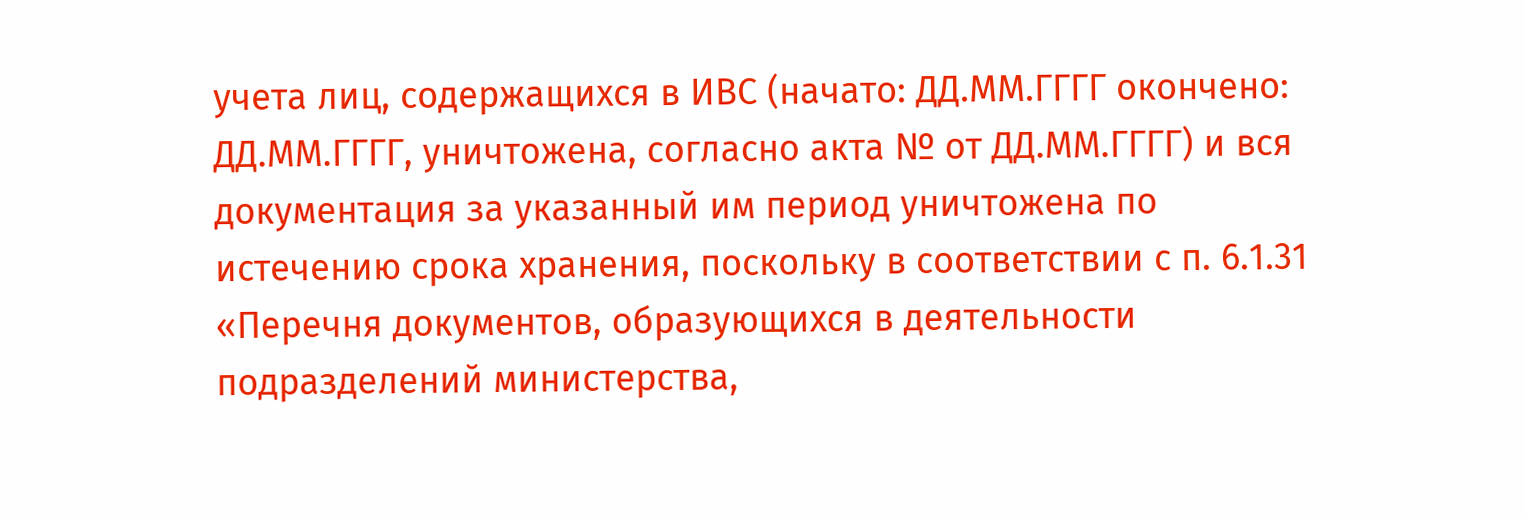учета лиц, содержащихся в ИВС (начато: ДД.ММ.ГГГГ окончено: ДД.ММ.ГГГГ, уничтожена, согласно акта № от ДД.ММ.ГГГГ) и вся документация за указанный им период уничтожена по истечению срока хранения, поскольку в соответствии с п. 6.1.31 «Перечня документов, образующихся в деятельности подразделений министерства,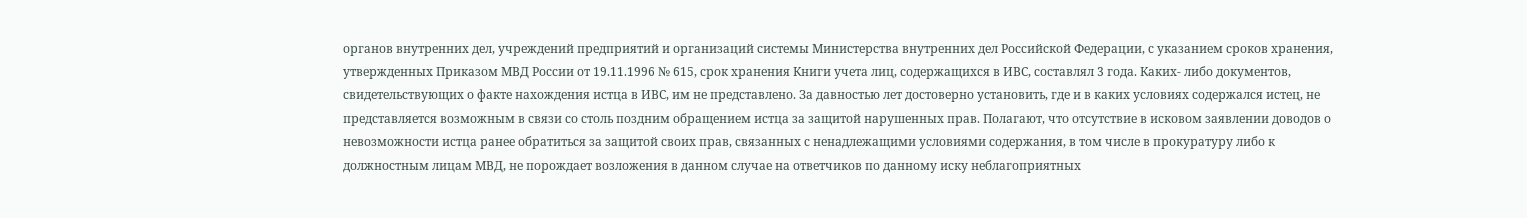органов внутренних дел, учреждений предприятий и организаций системы Министерства внутренних дел Российской Федерации, с указанием сроков хранения, утвержденных Приказом МВД России от 19.11.1996 № 615, срок хранения Книги учета лиц, содержащихся в ИВС, составлял 3 года. Каких- либо документов, свидетельствующих о факте нахождения истца в ИВС, им не представлено. За давностью лет достоверно установить, где и в каких условиях содержался истец, не представляется возможным в связи со столь поздним обращением истца за защитой нарушенных прав. Полагают, что отсутствие в исковом заявлении доводов о невозможности истца ранее обратиться за защитой своих прав, связанных с ненадлежащими условиями содержания, в том числе в прокуратуру либо к должностным лицам МВД, не порождает возложения в данном случае на ответчиков по данному иску неблагоприятных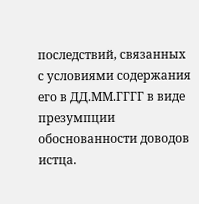последствий, связанных с условиями содержания его в ДД.ММ.ГГГГ в виде презумпции обоснованности доводов истца.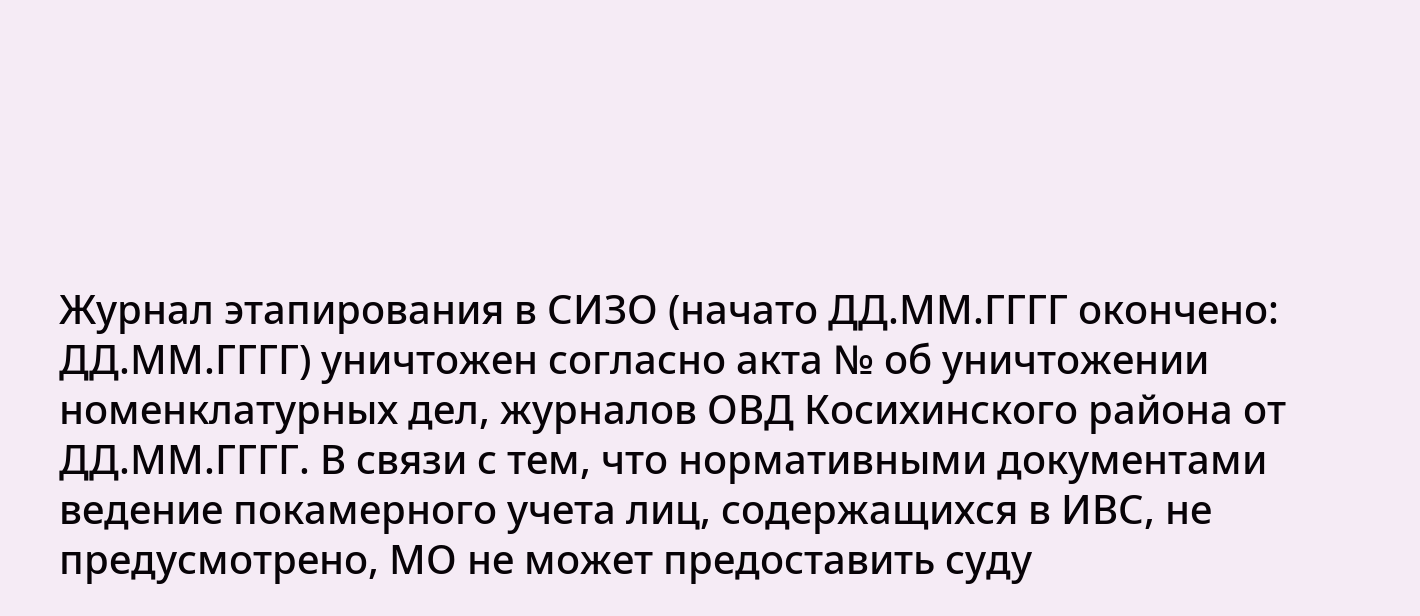Журнал этапирования в СИЗО (начато ДД.ММ.ГГГГ окончено: ДД.ММ.ГГГГ) уничтожен согласно акта № об уничтожении номенклатурных дел, журналов ОВД Косихинского района от ДД.ММ.ГГГГ. В связи с тем, что нормативными документами ведение покамерного учета лиц, содержащихся в ИВС, не предусмотрено, МО не может предоставить суду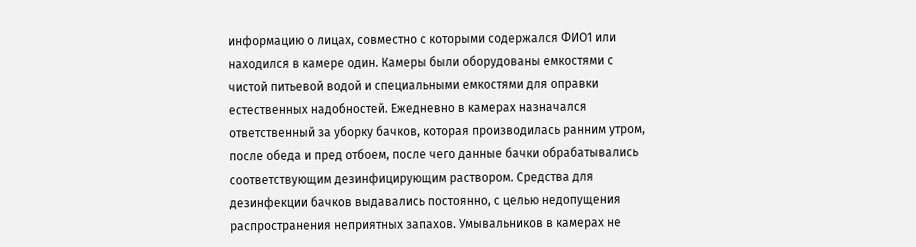информацию о лицах, совместно с которыми содержался ФИО1 или находился в камере один. Камеры были оборудованы емкостями с чистой питьевой водой и специальными емкостями для оправки естественных надобностей. Ежедневно в камерах назначался ответственный за уборку бачков, которая производилась ранним утром, после обеда и пред отбоем, после чего данные бачки обрабатывались соответствующим дезинфицирующим раствором. Средства для дезинфекции бачков выдавались постоянно, с целью недопущения распространения неприятных запахов. Умывальников в камерах не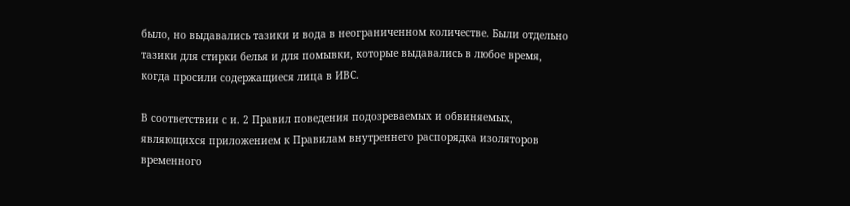было, но выдавались тазики и вода в неограниченном количестве. Были отдельно тазики для стирки белья и для помывки, которые выдавались в любое время, когда просили содержащиеся лица в ИВС.

В соответствии с и. 2 Правил поведения подозреваемых и обвиняемых, являющихся приложением к Правилам внутреннего распорядка изоляторов временного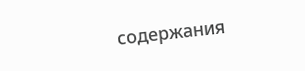содержания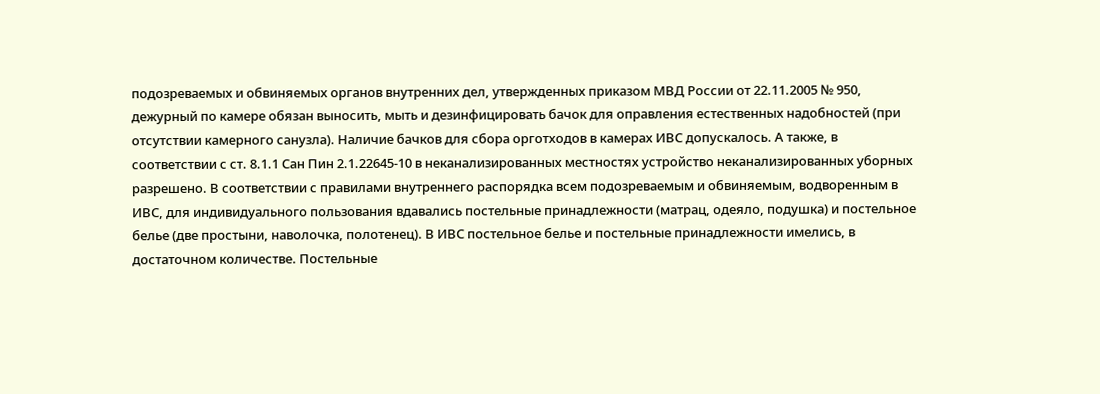подозреваемых и обвиняемых органов внутренних дел, утвержденных приказом МВД России от 22.11.2005 № 950, дежурный по камере обязан выносить, мыть и дезинфицировать бачок для оправления естественных надобностей (при отсутствии камерного санузла). Наличие бачков для сбора орготходов в камерах ИВС допускалось. А также, в соответствии с ст. 8.1.1 Сан Пин 2.1.22645-10 в неканализированных местностях устройство неканализированных уборных разрешено. В соответствии с правилами внутреннего распорядка всем подозреваемым и обвиняемым, водворенным в ИВС, для индивидуального пользования вдавались постельные принадлежности (матрац, одеяло, подушка) и постельное белье (две простыни, наволочка, полотенец). В ИВС постельное белье и постельные принадлежности имелись, в достаточном количестве. Постельные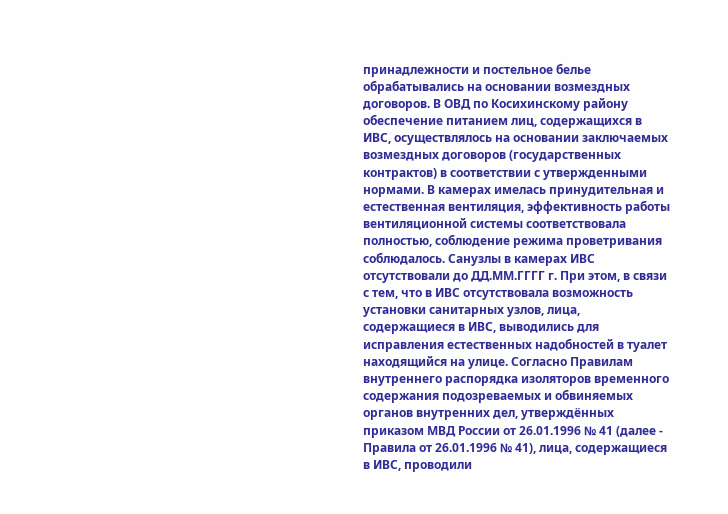принадлежности и постельное белье обрабатывались на основании возмездных договоров. В ОВД по Косихинскому району обеспечение питанием лиц, содержащихся в ИВС, осуществлялось на основании заключаемых возмездных договоров (государственных контрактов) в соответствии с утвержденными нормами. В камерах имелась принудительная и естественная вентиляция, эффективность работы вентиляционной системы соответствовала полностью, соблюдение режима проветривания соблюдалось. Санузлы в камерах ИВС отсутствовали до ДД.ММ.ГГГГ г. При этом, в связи с тем, что в ИВС отсутствовала возможность установки санитарных узлов, лица, содержащиеся в ИВС, выводились для исправления естественных надобностей в туалет находящийся на улице. Согласно Правилам внутреннего распорядка изоляторов временного содержания подозреваемых и обвиняемых органов внутренних дел, утверждённых приказом МВД России от 26.01.1996 № 41 (далее - Правила от 26.01.1996 № 41), лица, содержащиеся в ИВС, проводили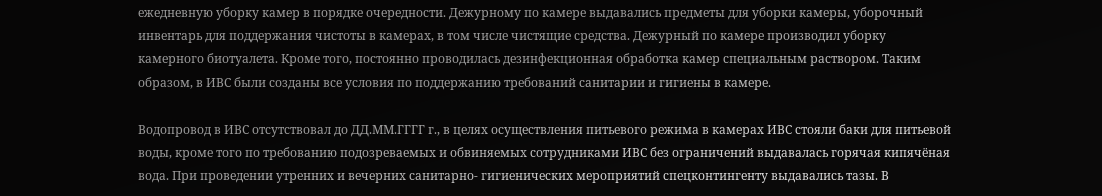ежедневную уборку камер в порядке очередности. Дежурному по камере выдавались предметы для уборки камеры, уборочный инвентарь для поддержания чистоты в камерах, в том числе чистящие средства. Дежурный по камере производил уборку камерного биотуалета. Кроме того, постоянно проводилась дезинфекционная обработка камер специальным раствором. Таким образом, в ИВС были созданы все условия по поддержанию требований санитарии и гигиены в камере.

Водопровод в ИВС отсутствовал до ДД.ММ.ГГГГ г., в целях осуществления питьевого режима в камерах ИВС стояли баки для питьевой воды, кроме того по требованию подозреваемых и обвиняемых сотрудниками ИВС без ограничений выдавалась горячая кипячёная вода. При проведении утренних и вечерних санитарно- гигиенических мероприятий спецконтингенту выдавались тазы. В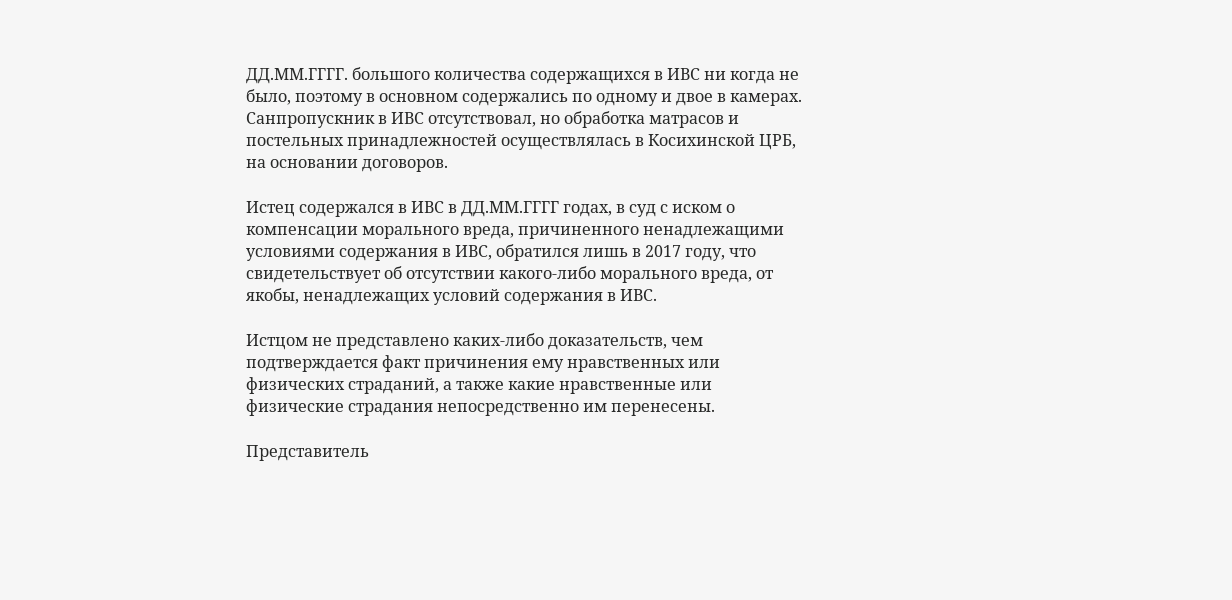ДД.ММ.ГГГГ. большого количества содержащихся в ИВС ни когда не было, поэтому в основном содержались по одному и двое в камерах. Санпропускник в ИВС отсутствовал, но обработка матрасов и постельных принадлежностей осуществлялась в Косихинской ЦРБ, на основании договоров.

Истец содержался в ИВС в ДД.ММ.ГГГГ годах, в суд с иском о компенсации морального вреда, причиненного ненадлежащими условиями содержания в ИВС, обратился лишь в 2017 году, что свидетельствует об отсутствии какого-либо морального вреда, от якобы, ненадлежащих условий содержания в ИВС.

Истцом не представлено каких-либо доказательств, чем подтверждается факт причинения ему нравственных или физических страданий, а также какие нравственные или физические страдания непосредственно им перенесены.

Представитель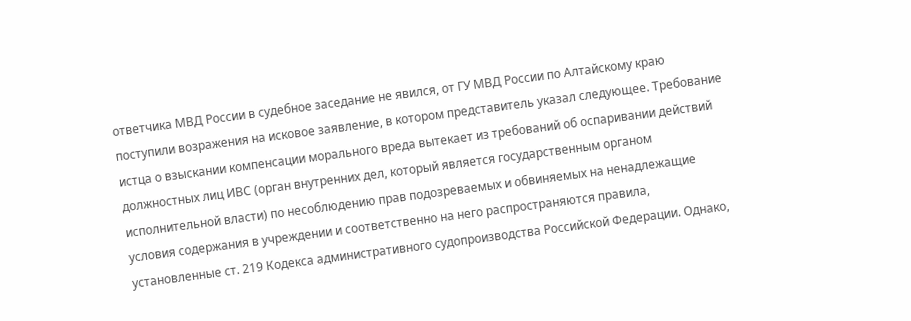ответчика МВД России в судебное заседание не явился, от ГУ МВД России по Алтайскому краю поступили возражения на исковое заявление, в котором представитель указал следующее. Требование истца о взыскании компенсации морального вреда вытекает из требований об оспаривании действий должностных лиц ИВС (орган внутренних дел, который является государственным органом исполнительной власти) по несоблюдению прав подозреваемых и обвиняемых на ненадлежащие условия содержания в учреждении и соответственно на него распространяются правила, установленные ст. 219 Кодекса административного судопроизводства Российской Федерации. Однако,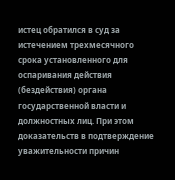истец обратился в суд за истечением трехмесячного срока установленного для оспаривания действия (бездействия) органа государственной власти и должностных лиц. При этом доказательств в подтверждение уважительности причин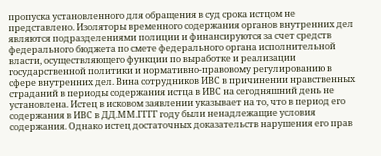пропуска установленного для обращения в суд срока истцом не представлено. Изоляторы временного содержания органов внутренних дел являются подразделениями полиции и финансируются за счет средств федерального бюджета по смете федерального органа исполнительной власти, осуществляющего функции по выработке и реализации государственной политики и нормативно-правовому регулированию в сфере внутренних дел. Вина сотрудников ИВС в причинении нравственных страданий в периоды содержания истца в ИВС на сегодняшний день не установлена. Истец в исковом заявлении указывает на то, что в период его содержания в ИВС в ДД.ММ.ГГГГ году были ненадлежащие условия содержания. Однако истец достаточных доказательств нарушения его прав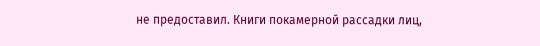не предоставил. Книги покамерной рассадки лиц,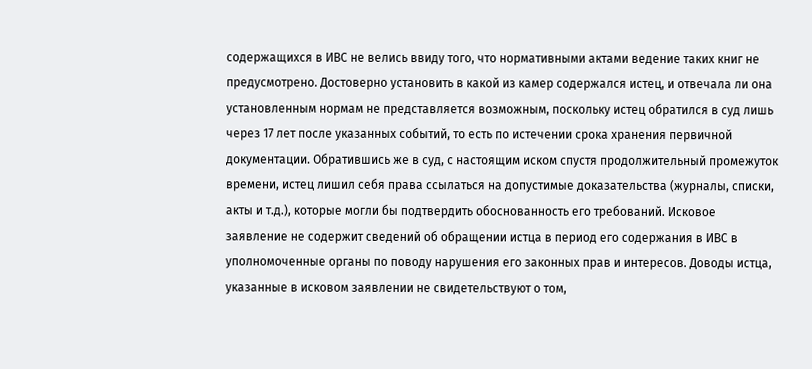содержащихся в ИВС не велись ввиду того, что нормативными актами ведение таких книг не предусмотрено. Достоверно установить в какой из камер содержался истец, и отвечала ли она установленным нормам не представляется возможным, поскольку истец обратился в суд лишь через 17 лет после указанных событий, то есть по истечении срока хранения первичной документации. Обратившись же в суд, с настоящим иском спустя продолжительный промежуток времени, истец лишил себя права ссылаться на допустимые доказательства (журналы, списки, акты и т.д.), которые могли бы подтвердить обоснованность его требований. Исковое заявление не содержит сведений об обращении истца в период его содержания в ИВС в уполномоченные органы по поводу нарушения его законных прав и интересов. Доводы истца, указанные в исковом заявлении не свидетельствуют о том,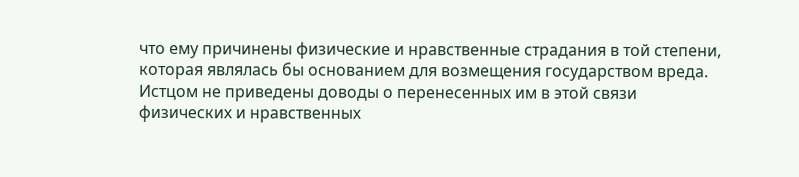что ему причинены физические и нравственные страдания в той степени, которая являлась бы основанием для возмещения государством вреда. Истцом не приведены доводы о перенесенных им в этой связи физических и нравственных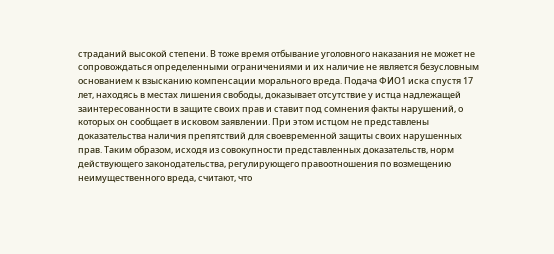страданий высокой степени. В тоже время отбывание уголовного наказания не может не сопровождаться определенными ограничениями и их наличие не является безусловным основанием к взысканию компенсации морального вреда. Подача ФИО1 иска спустя 17 лет, находясь в местах лишения свободы, доказывает отсутствие у истца надлежащей заинтересованности в защите своих прав и ставит под сомнения факты нарушений, о которых он сообщает в исковом заявлении. При этом истцом не представлены доказательства наличия препятствий для своевременной защиты своих нарушенных прав. Таким образом, исходя из совокупности представленных доказательств, норм действующего законодательства, регулирующего правоотношения по возмещению неимущественного вреда, считают, что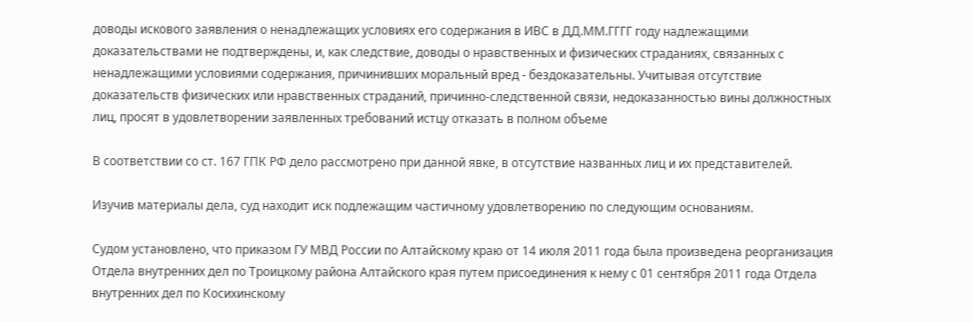доводы искового заявления о ненадлежащих условиях его содержания в ИВС в ДД.ММ.ГГГГ году надлежащими доказательствами не подтверждены, и, как следствие, доводы о нравственных и физических страданиях, связанных с ненадлежащими условиями содержания, причинивших моральный вред - бездоказательны. Учитывая отсутствие доказательств физических или нравственных страданий, причинно-следственной связи, недоказанностью вины должностных лиц, просят в удовлетворении заявленных требований истцу отказать в полном объеме

В соответствии со ст. 167 ГПК РФ дело рассмотрено при данной явке, в отсутствие названных лиц и их представителей.

Изучив материалы дела, суд находит иск подлежащим частичному удовлетворению по следующим основаниям.

Судом установлено, что приказом ГУ МВД России по Алтайскому краю от 14 июля 2011 года была произведена реорганизация Отдела внутренних дел по Троицкому района Алтайского края путем присоединения к нему с 01 сентября 2011 года Отдела внутренних дел по Косихинскому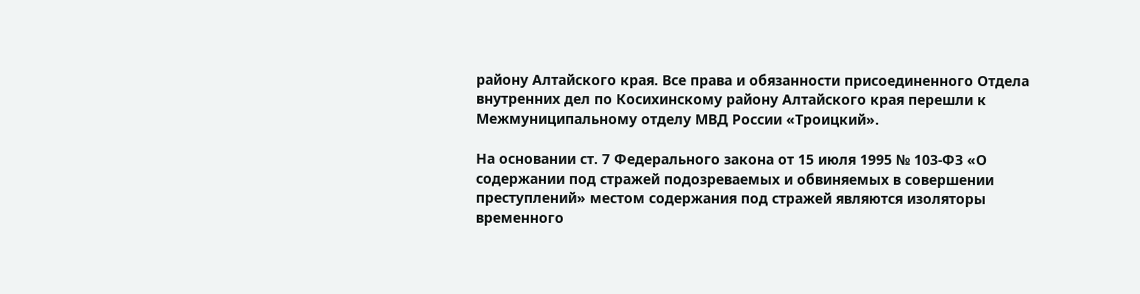району Алтайского края. Все права и обязанности присоединенного Отдела внутренних дел по Косихинскому району Алтайского края перешли к Межмуниципальному отделу МВД России «Троицкий».

На основании ст. 7 Федерального закона от 15 июля 1995 № 103-ФЗ «О содержании под стражей подозреваемых и обвиняемых в совершении преступлений» местом содержания под стражей являются изоляторы временного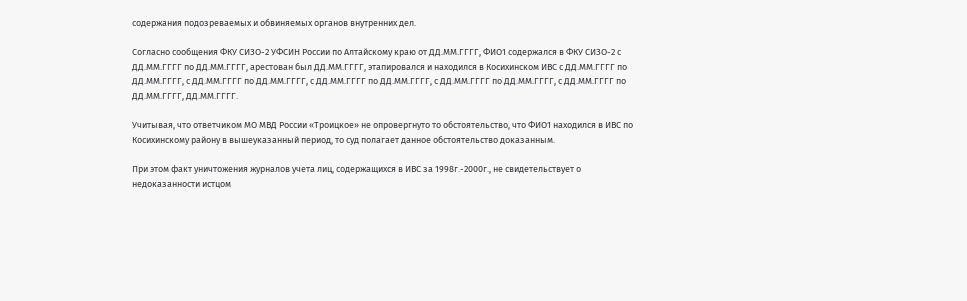содержания подозреваемых и обвиняемых органов внутренних дел.

Согласно сообщения ФКУ СИЗО-2 УФСИН России по Алтайскому краю от ДД.ММ.ГГГГ, ФИО1 содержался в ФКУ СИЗО-2 с ДД.ММ.ГГГГ по ДД.ММ.ГГГГ, арестован был ДД.ММ.ГГГГ, этапировался и находился в Косихинском ИВС с ДД.ММ.ГГГГ по ДД.ММ.ГГГГ, с ДД.ММ.ГГГГ по ДД.ММ.ГГГГ, с ДД.ММ.ГГГГ по ДД.ММ.ГГГГ, с ДД.ММ.ГГГГ по ДД.ММ.ГГГГ, с ДД.ММ.ГГГГ по ДД.ММ.ГГГГ, ДД.ММ.ГГГГ.

Учитывая, что ответчиком МО МВД России «Троицкое» не опровергнуто то обстоятельство, что ФИО1 находился в ИВС по Косихинскому району в вышеуказанный период, то суд полагает данное обстоятельство доказанным.

При этом факт уничтожения журналов учета лиц, содержащихся в ИВС за 1998г.-2000г., не свидетельствует о недоказанности истцом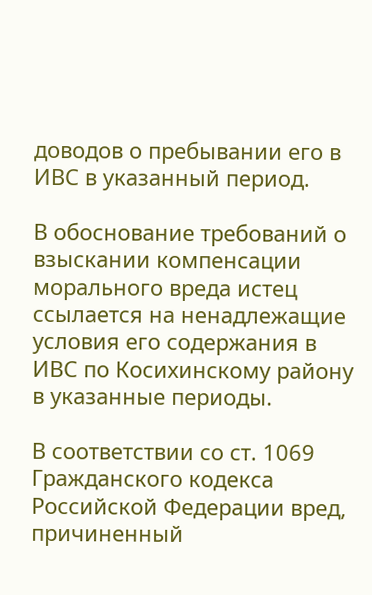доводов о пребывании его в ИВС в указанный период.

В обоснование требований о взыскании компенсации морального вреда истец ссылается на ненадлежащие условия его содержания в ИВС по Косихинскому району в указанные периоды.

В соответствии со ст. 1069 Гражданского кодекса Российской Федерации вред, причиненный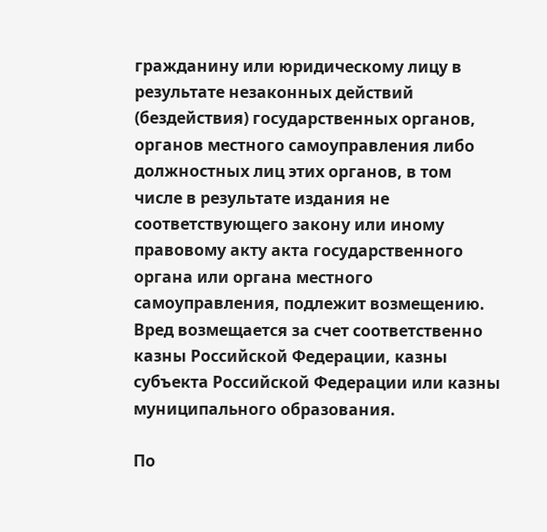гражданину или юридическому лицу в результате незаконных действий (бездействия) государственных органов, органов местного самоуправления либо должностных лиц этих органов, в том числе в результате издания не соответствующего закону или иному правовому акту акта государственного органа или органа местного самоуправления, подлежит возмещению. Вред возмещается за счет соответственно казны Российской Федерации, казны субъекта Российской Федерации или казны муниципального образования.

По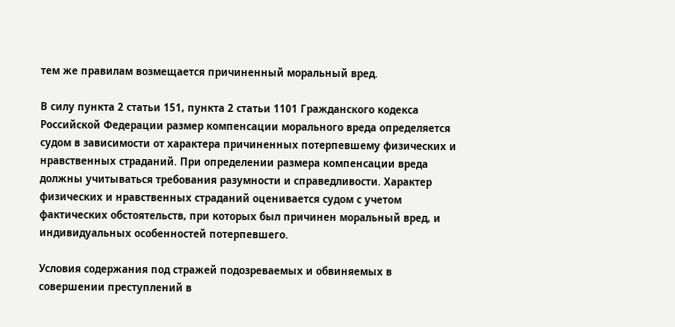тем же правилам возмещается причиненный моральный вред.

В силу пункта 2 статьи 151, пункта 2 статьи 1101 Гражданского кодекса Российской Федерации размер компенсации морального вреда определяется судом в зависимости от характера причиненных потерпевшему физических и нравственных страданий. При определении размера компенсации вреда должны учитываться требования разумности и справедливости. Характер физических и нравственных страданий оценивается судом с учетом фактических обстоятельств, при которых был причинен моральный вред, и индивидуальных особенностей потерпевшего.

Условия содержания под стражей подозреваемых и обвиняемых в совершении преступлений в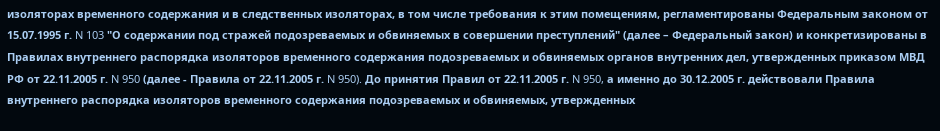изоляторах временного содержания и в следственных изоляторах, в том числе требования к этим помещениям, регламентированы Федеральным законом от 15.07.1995 г. N 103 "О содержании под стражей подозреваемых и обвиняемых в совершении преступлений" (далее – Федеральный закон) и конкретизированы в Правилах внутреннего распорядка изоляторов временного содержания подозреваемых и обвиняемых органов внутренних дел, утвержденных приказом МВД РФ от 22.11.2005 г. N 950 (далее - Правила от 22.11.2005 г. N 950). До принятия Правил от 22.11.2005 г. N 950, а именно до 30.12.2005 г. действовали Правила внутреннего распорядка изоляторов временного содержания подозреваемых и обвиняемых, утвержденных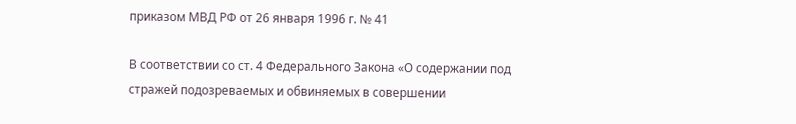приказом МВД РФ от 26 января 1996 г. № 41

В соответствии со ст. 4 Федерального Закона «О содержании под стражей подозреваемых и обвиняемых в совершении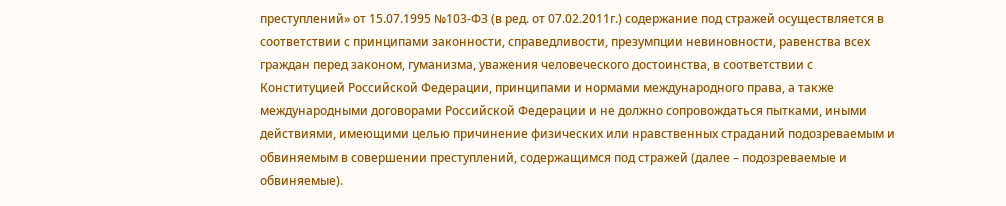преступлений» от 15.07.1995 №103-ФЗ (в ред. от 07.02.2011г.) содержание под стражей осуществляется в соответствии с принципами законности, справедливости, презумпции невиновности, равенства всех граждан перед законом, гуманизма, уважения человеческого достоинства, в соответствии с Конституцией Российской Федерации, принципами и нормами международного права, а также международными договорами Российской Федерации и не должно сопровождаться пытками, иными действиями, имеющими целью причинение физических или нравственных страданий подозреваемым и обвиняемым в совершении преступлений, содержащимся под стражей (далее – подозреваемые и обвиняемые).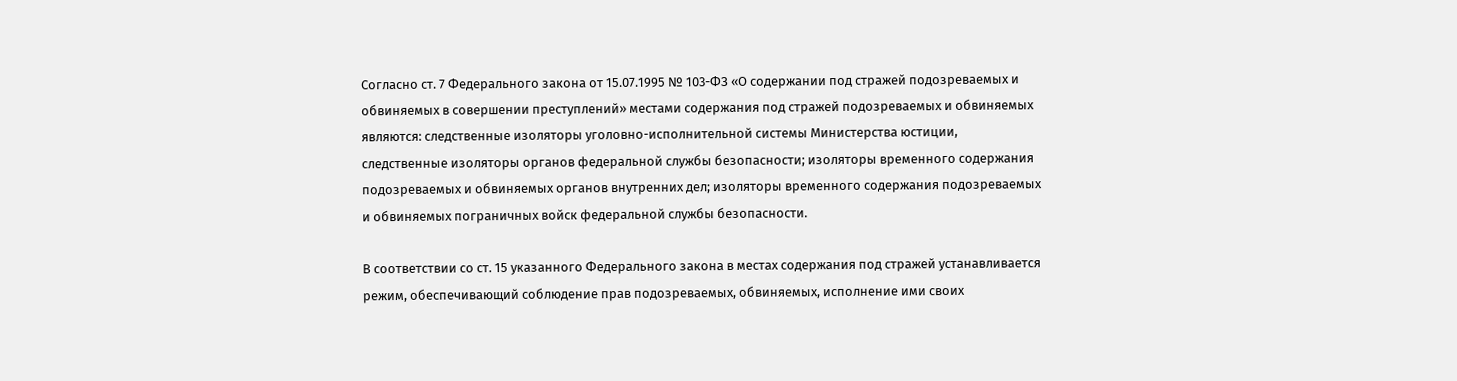Согласно ст. 7 Федерального закона от 15.07.1995 № 103-ФЗ «О содержании под стражей подозреваемых и обвиняемых в совершении преступлений» местами содержания под стражей подозреваемых и обвиняемых являются: следственные изоляторы уголовно-исполнительной системы Министерства юстиции, следственные изоляторы органов федеральной службы безопасности; изоляторы временного содержания подозреваемых и обвиняемых органов внутренних дел; изоляторы временного содержания подозреваемых и обвиняемых пограничных войск федеральной службы безопасности.

В соответствии со ст. 15 указанного Федерального закона в местах содержания под стражей устанавливается режим, обеспечивающий соблюдение прав подозреваемых, обвиняемых, исполнение ими своих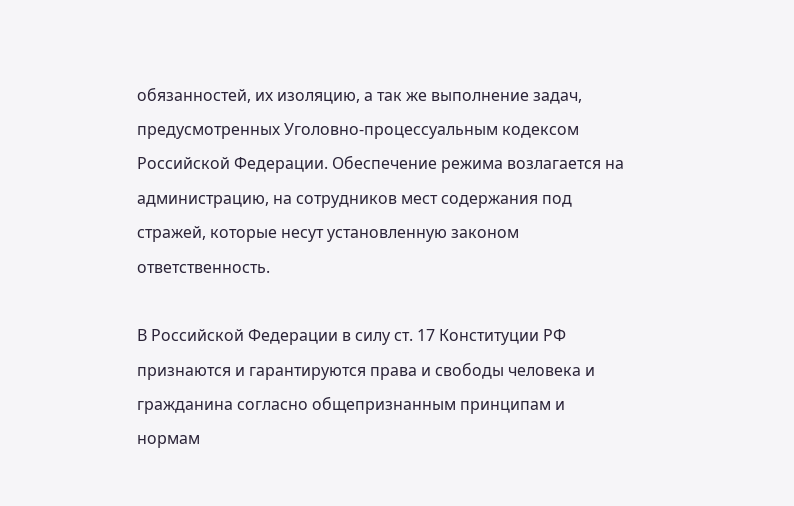обязанностей, их изоляцию, а так же выполнение задач, предусмотренных Уголовно-процессуальным кодексом Российской Федерации. Обеспечение режима возлагается на администрацию, на сотрудников мест содержания под стражей, которые несут установленную законом ответственность.

В Российской Федерации в силу ст. 17 Конституции РФ признаются и гарантируются права и свободы человека и гражданина согласно общепризнанным принципам и нормам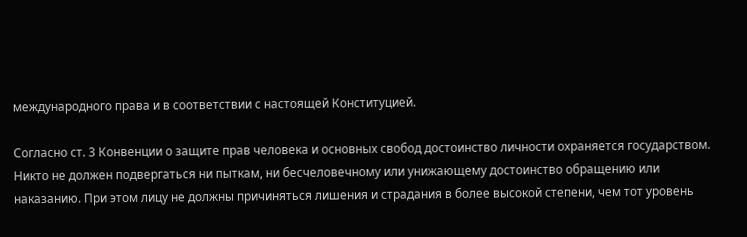международного права и в соответствии с настоящей Конституцией.

Согласно ст. 3 Конвенции о защите прав человека и основных свобод достоинство личности охраняется государством. Никто не должен подвергаться ни пыткам, ни бесчеловечному или унижающему достоинство обращению или наказанию. При этом лицу не должны причиняться лишения и страдания в более высокой степени, чем тот уровень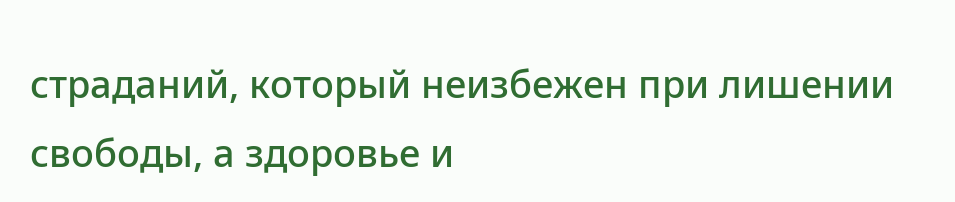страданий, который неизбежен при лишении свободы, а здоровье и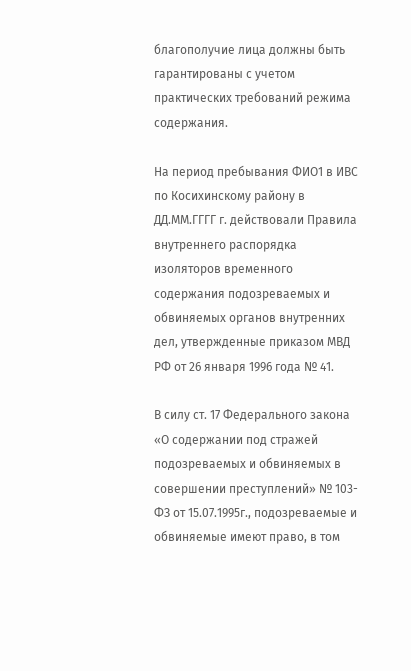благополучие лица должны быть гарантированы с учетом практических требований режима содержания.

На период пребывания ФИО1 в ИВС по Косихинскому району в ДД.ММ.ГГГГ г. действовали Правила внутреннего распорядка изоляторов временного содержания подозреваемых и обвиняемых органов внутренних дел, утвержденные приказом МВД РФ от 26 января 1996 года № 41.

В силу ст. 17 Федерального закона «О содержании под стражей подозреваемых и обвиняемых в совершении преступлений» № 103-ФЗ от 15.07.1995г., подозреваемые и обвиняемые имеют право, в том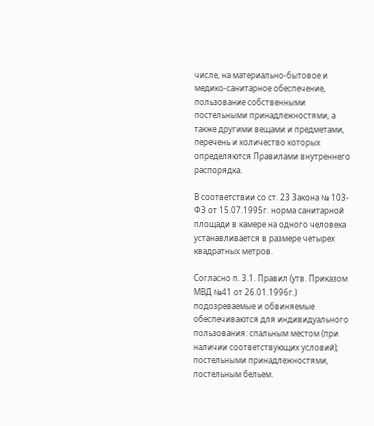числе, на материально-бытовое и медико-санитарное обеспечение, пользование собственными постельными принадлежностями, а также другими вещами и предметами, перечень и количество которых определяются Правилами внутреннего распорядка.

В соответствии со ст. 23 Закона № 103-ФЗ от 15.07.1995г. норма санитарной площади в камере на одного человека устанавливается в размере четырех квадратных метров.

Согласно п. 3.1. Правил (утв. Приказом МВД №41 от 26.01.1996г.) подозреваемые и обвиняемые обеспечиваются для индивидуального пользования: спальным местом (при наличии соответствующих условий); постельными принадлежностями, постельным бельем.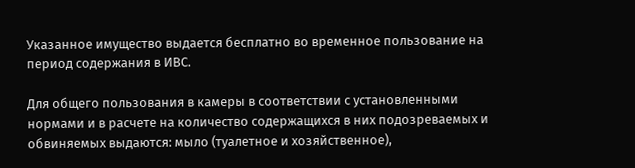Указанное имущество выдается бесплатно во временное пользование на период содержания в ИВС.

Для общего пользования в камеры в соответствии с установленными нормами и в расчете на количество содержащихся в них подозреваемых и обвиняемых выдаются: мыло (туалетное и хозяйственное),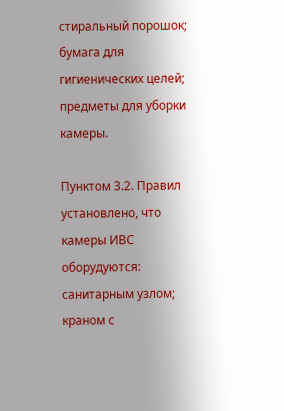стиральный порошок; бумага для гигиенических целей; предметы для уборки камеры.

Пунктом 3.2. Правил установлено, что камеры ИВС оборудуются: санитарным узлом; краном с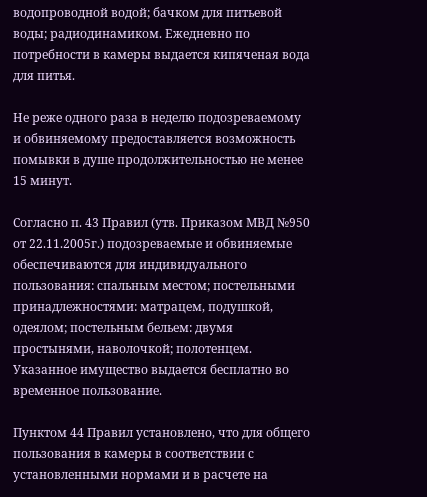водопроводной водой; бачком для питьевой воды; радиодинамиком. Ежедневно по потребности в камеры выдается кипяченая вода для питья.

Не реже одного раза в неделю подозреваемому и обвиняемому предоставляется возможность помывки в душе продолжительностью не менее 15 минут.

Согласно п. 43 Правил (утв. Приказом МВД №950 от 22.11.2005г.) подозреваемые и обвиняемые обеспечиваются для индивидуального пользования: спальным местом; постельными принадлежностями: матрацем, подушкой, одеялом; постельным бельем: двумя простынями, наволочкой; полотенцем. Указанное имущество выдается бесплатно во временное пользование.

Пунктом 44 Правил установлено, что для общего пользования в камеры в соответствии с установленными нормами и в расчете на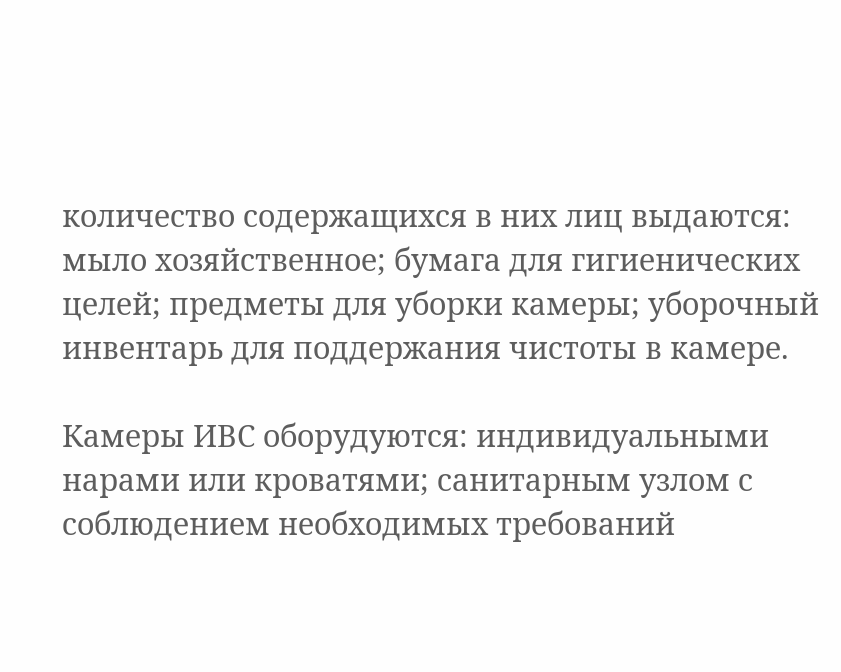количество содержащихся в них лиц выдаются: мыло хозяйственное; бумага для гигиенических целей; предметы для уборки камеры; уборочный инвентарь для поддержания чистоты в камере.

Камеры ИВС оборудуются: индивидуальными нарами или кроватями; санитарным узлом с соблюдением необходимых требований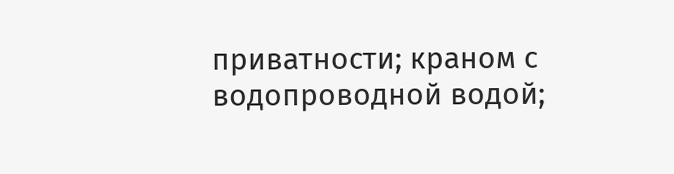приватности; краном с водопроводной водой;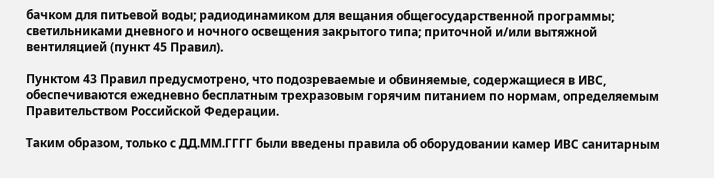бачком для питьевой воды; радиодинамиком для вещания общегосударственной программы; светильниками дневного и ночного освещения закрытого типа; приточной и/или вытяжной вентиляцией (пункт 45 Правил).

Пунктом 43 Правил предусмотрено, что подозреваемые и обвиняемые, содержащиеся в ИВС, обеспечиваются ежедневно бесплатным трехразовым горячим питанием по нормам, определяемым Правительством Российской Федерации.

Таким образом, только с ДД.ММ.ГГГГ были введены правила об оборудовании камер ИВС санитарным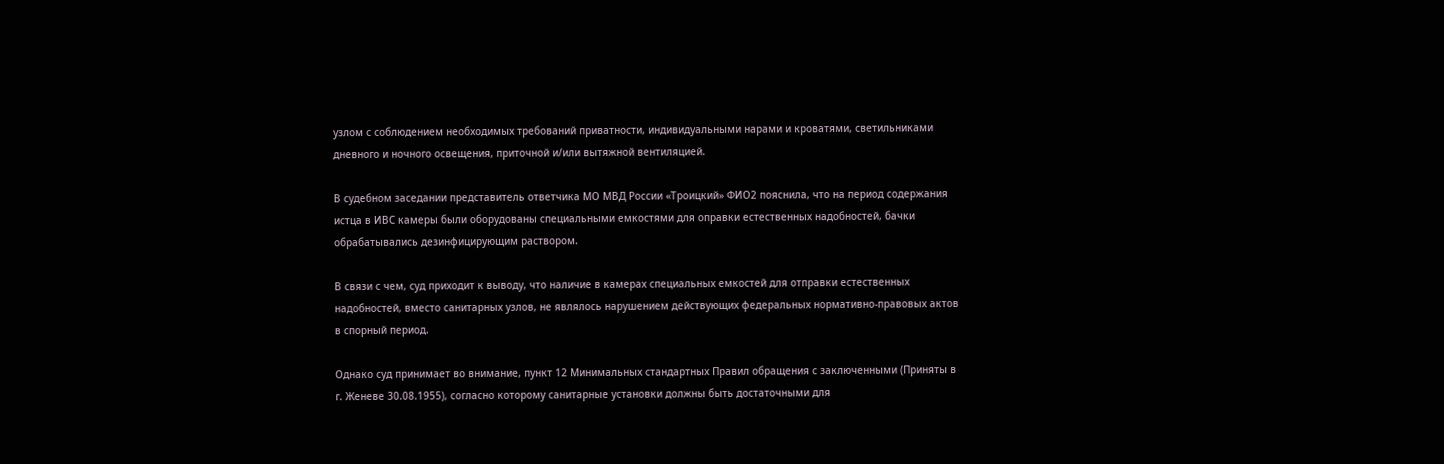узлом с соблюдением необходимых требований приватности, индивидуальными нарами и кроватями, светильниками дневного и ночного освещения, приточной и/или вытяжной вентиляцией.

В судебном заседании представитель ответчика МО МВД России «Троицкий» ФИО2 пояснила, что на период содержания истца в ИВС камеры были оборудованы специальными емкостями для оправки естественных надобностей, бачки обрабатывались дезинфицирующим раствором.

В связи с чем, суд приходит к выводу, что наличие в камерах специальных емкостей для отправки естественных надобностей, вместо санитарных узлов, не являлось нарушением действующих федеральных нормативно-правовых актов в спорный период.

Однако суд принимает во внимание, пункт 12 Минимальных стандартных Правил обращения с заключенными (Приняты в г. Женеве 30.08.1955), согласно которому санитарные установки должны быть достаточными для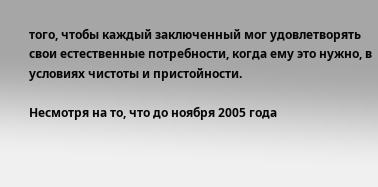того, чтобы каждый заключенный мог удовлетворять свои естественные потребности, когда ему это нужно, в условиях чистоты и пристойности.

Несмотря на то, что до ноября 2005 года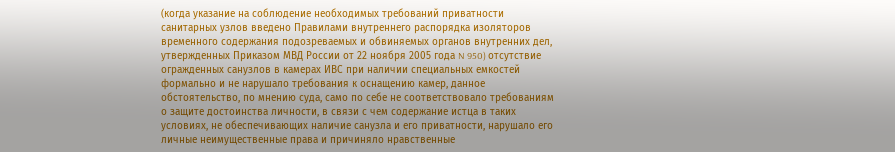(когда указание на соблюдение необходимых требований приватности санитарных узлов введено Правилами внутреннего распорядка изоляторов временного содержания подозреваемых и обвиняемых органов внутренних дел, утвержденных Приказом МВД России от 22 ноября 2005 года N 950) отсутствие огражденных санузлов в камерах ИВС при наличии специальных емкостей формально и не нарушало требования к оснащению камер, данное обстоятельство, по мнению суда, само по себе не соответствовало требованиям о защите достоинства личности, в связи с чем содержание истца в таких условиях, не обеспечивающих наличие санузла и его приватности, нарушало его личные неимущественные права и причиняло нравственные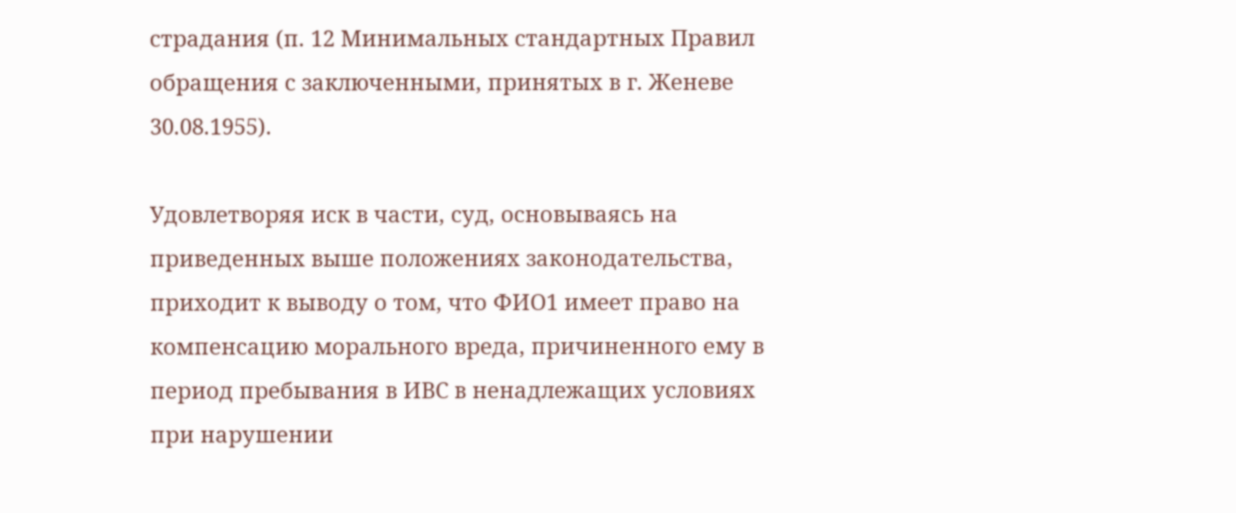страдания (п. 12 Минимальных стандартных Правил обращения с заключенными, принятых в г. Женеве 30.08.1955).

Удовлетворяя иск в части, суд, основываясь на приведенных выше положениях законодательства, приходит к выводу о том, что ФИО1 имеет право на компенсацию морального вреда, причиненного ему в период пребывания в ИВС в ненадлежащих условиях при нарушении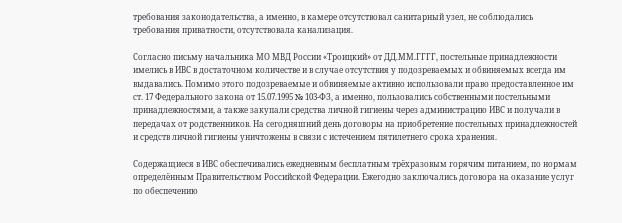требования законодательства, а именно, в камере отсутствовал санитарный узел, не соблюдались требования приватности, отсутствовала канализация.

Согласно письму начальника МО МВД России «Троицкий» от ДД.ММ.ГГГГ, постельные принадлежности имелись в ИВС в достаточном количестве и в случае отсутствия у подозреваемых и обвиняемых всегда им выдавались. Помимо этого подозреваемые и обвиняемые активно использовали право предоставленное им ст. 17 Федерального закона от 15.07.1995 № 103-ФЗ, а именно, пользовались собственными постельными принадлежностями, а также закупали средства личной гигиены через администрацию ИВС и получали в передачах от родственников. На сегодняшний день договоры на приобретение постельных принадлежностей и средств личной гигиены уничтожены в связи с истечением пятилетнего срока хранения.

Содержащиеся в ИВС обеспечивались ежедневным бесплатным трёхразовым горячим питанием, по нормам определённым Правительством Российской Федерации. Ежегодно заключались договора на оказание услуг по обеспечению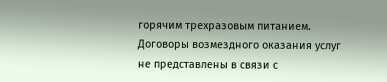горячим трехразовым питанием. Договоры возмездного оказания услуг не представлены в связи с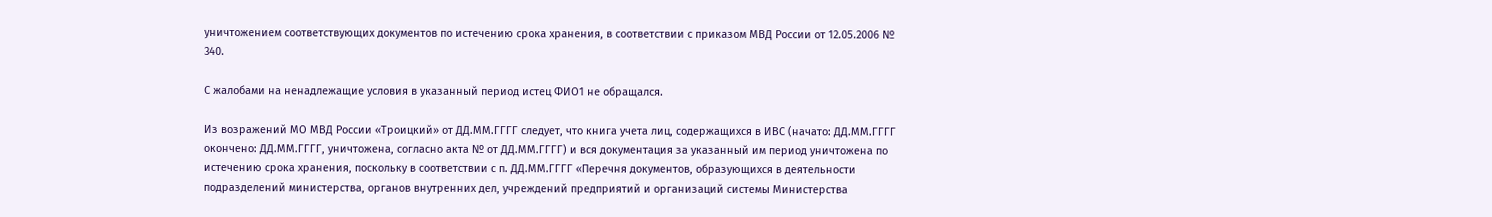уничтожением соответствующих документов по истечению срока хранения, в соответствии с приказом МВД России от 12.05.2006 № 340.

С жалобами на ненадлежащие условия в указанный период истец ФИО1 не обращался.

Из возражений МО МВД России «Троицкий» от ДД.ММ.ГГГГ следует, что книга учета лиц, содержащихся в ИВС (начато: ДД.ММ.ГГГГ окончено: ДД.ММ.ГГГГ, уничтожена, согласно акта № от ДД.ММ.ГГГГ) и вся документация за указанный им период уничтожена по истечению срока хранения, поскольку в соответствии с п. ДД.ММ.ГГГГ «Перечня документов, образующихся в деятельности подразделений министерства, органов внутренних дел, учреждений предприятий и организаций системы Министерства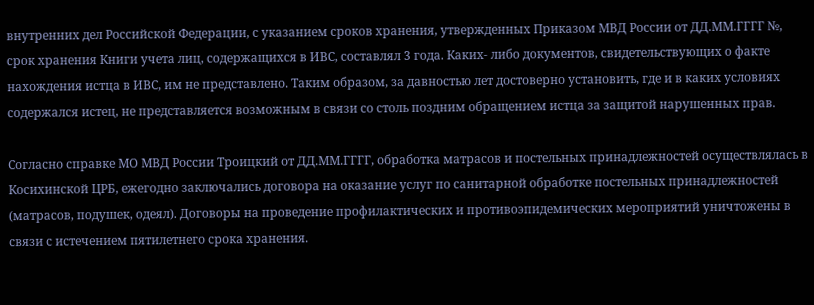внутренних дел Российской Федерации, с указанием сроков хранения, утвержденных Приказом МВД России от ДД.ММ.ГГГГ №, срок хранения Книги учета лиц, содержащихся в ИВС, составлял 3 года. Каких- либо документов, свидетельствующих о факте нахождения истца в ИВС, им не представлено. Таким образом, за давностью лет достоверно установить, где и в каких условиях содержался истец, не представляется возможным в связи со столь поздним обращением истца за защитой нарушенных прав.

Согласно справке МО МВД России Троицкий от ДД.ММ.ГГГГ, обработка матрасов и постельных принадлежностей осуществлялась в Косихинской ЦРБ, ежегодно заключались договора на оказание услуг по санитарной обработке постельных принадлежностей (матрасов, подушек, одеял). Договоры на проведение профилактических и противоэпидемических мероприятий уничтожены в связи с истечением пятилетнего срока хранения.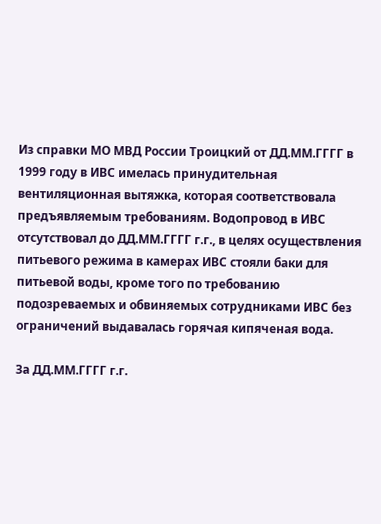Из справки МО МВД России Троицкий от ДД.ММ.ГГГГ в 1999 году в ИВС имелась принудительная вентиляционная вытяжка, которая соответствовала предъявляемым требованиям. Водопровод в ИВС отсутствовал до ДД.ММ.ГГГГ г.г., в целях осуществления питьевого режима в камерах ИВС стояли баки для питьевой воды, кроме того по требованию подозреваемых и обвиняемых сотрудниками ИВС без ограничений выдавалась горячая кипяченая вода.

За ДД.ММ.ГГГГ г.г.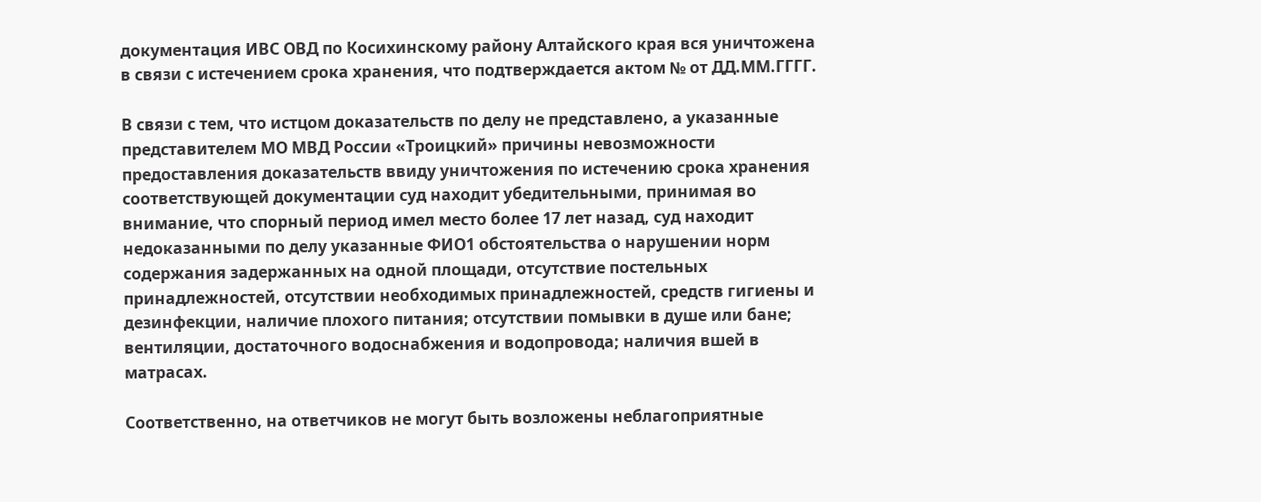документация ИВС ОВД по Косихинскому району Алтайского края вся уничтожена в связи с истечением срока хранения, что подтверждается актом № от ДД.ММ.ГГГГ.

В связи с тем, что истцом доказательств по делу не представлено, а указанные представителем МО МВД России «Троицкий» причины невозможности предоставления доказательств ввиду уничтожения по истечению срока хранения соответствующей документации суд находит убедительными, принимая во внимание, что спорный период имел место более 17 лет назад, суд находит недоказанными по делу указанные ФИО1 обстоятельства о нарушении норм содержания задержанных на одной площади, отсутствие постельных принадлежностей, отсутствии необходимых принадлежностей, средств гигиены и дезинфекции, наличие плохого питания; отсутствии помывки в душе или бане; вентиляции, достаточного водоснабжения и водопровода; наличия вшей в матрасах.

Соответственно, на ответчиков не могут быть возложены неблагоприятные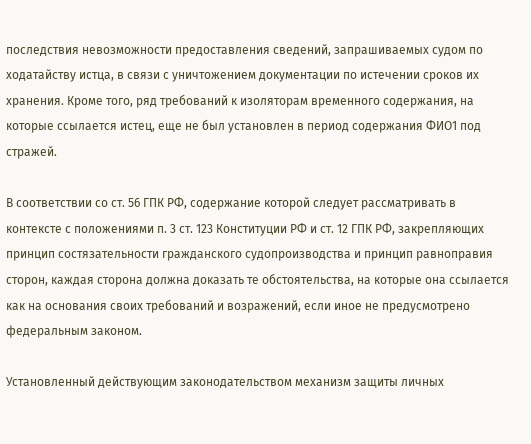последствия невозможности предоставления сведений, запрашиваемых судом по ходатайству истца, в связи с уничтожением документации по истечении сроков их хранения. Кроме того, ряд требований к изоляторам временного содержания, на которые ссылается истец, еще не был установлен в период содержания ФИО1 под стражей.

В соответствии со ст. 56 ГПК РФ, содержание которой следует рассматривать в контексте с положениями п. 3 ст. 123 Конституции РФ и ст. 12 ГПК РФ, закрепляющих принцип состязательности гражданского судопроизводства и принцип равноправия сторон, каждая сторона должна доказать те обстоятельства, на которые она ссылается как на основания своих требований и возражений, если иное не предусмотрено федеральным законом.

Установленный действующим законодательством механизм защиты личных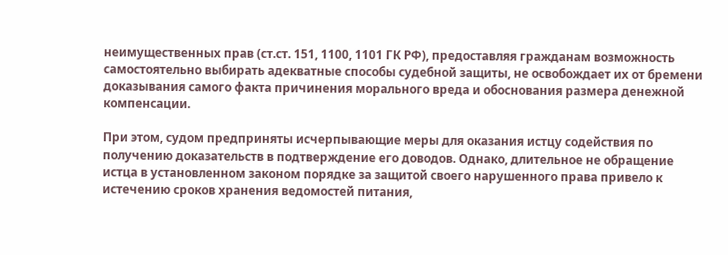неимущественных прав (ст.ст. 151, 1100, 1101 ГК РФ), предоставляя гражданам возможность самостоятельно выбирать адекватные способы судебной защиты, не освобождает их от бремени доказывания самого факта причинения морального вреда и обоснования размера денежной компенсации.

При этом, судом предприняты исчерпывающие меры для оказания истцу содействия по получению доказательств в подтверждение его доводов. Однако, длительное не обращение истца в установленном законом порядке за защитой своего нарушенного права привело к истечению сроков хранения ведомостей питания,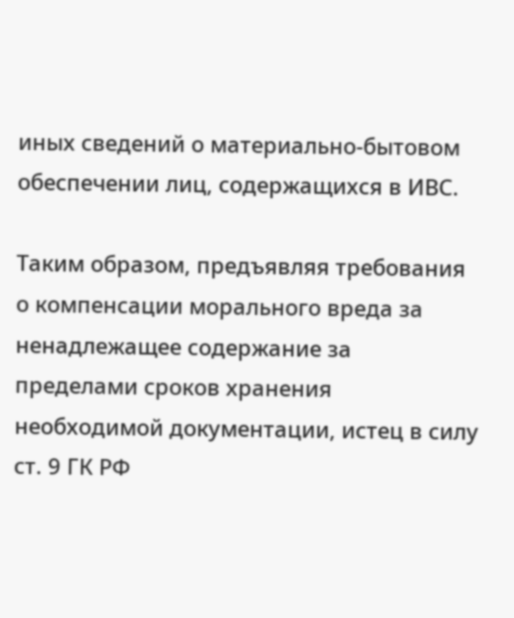иных сведений о материально-бытовом обеспечении лиц, содержащихся в ИВС.

Таким образом, предъявляя требования о компенсации морального вреда за ненадлежащее содержание за пределами сроков хранения необходимой документации, истец в силу ст. 9 ГК РФ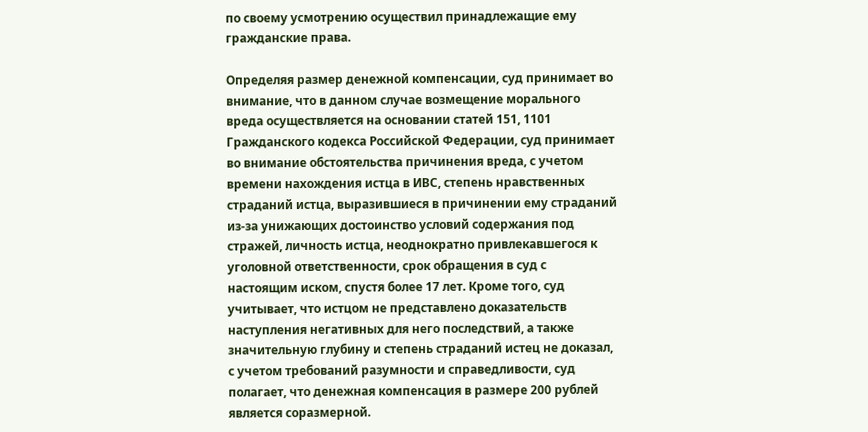по своему усмотрению осуществил принадлежащие ему гражданские права.

Определяя размер денежной компенсации, суд принимает во внимание, что в данном случае возмещение морального вреда осуществляется на основании статей 151, 1101 Гражданского кодекса Российской Федерации, суд принимает во внимание обстоятельства причинения вреда, с учетом времени нахождения истца в ИВС, степень нравственных страданий истца, выразившиеся в причинении ему страданий из-за унижающих достоинство условий содержания под стражей, личность истца, неоднократно привлекавшегося к уголовной ответственности, срок обращения в суд с настоящим иском, спустя более 17 лет. Кроме того, суд учитывает, что истцом не представлено доказательств наступления негативных для него последствий, а также значительную глубину и степень страданий истец не доказал, с учетом требований разумности и справедливости, суд полагает, что денежная компенсация в размере 200 рублей является соразмерной.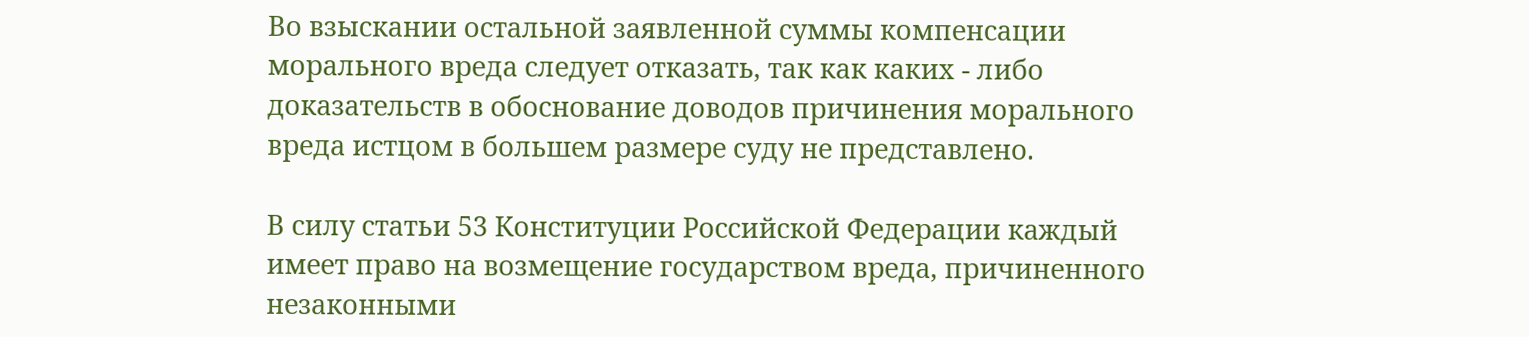Во взыскании остальной заявленной суммы компенсации морального вреда следует отказать, так как каких - либо доказательств в обоснование доводов причинения морального вреда истцом в большем размере суду не представлено.

В силу статьи 53 Конституции Российской Федерации каждый имеет право на возмещение государством вреда, причиненного незаконными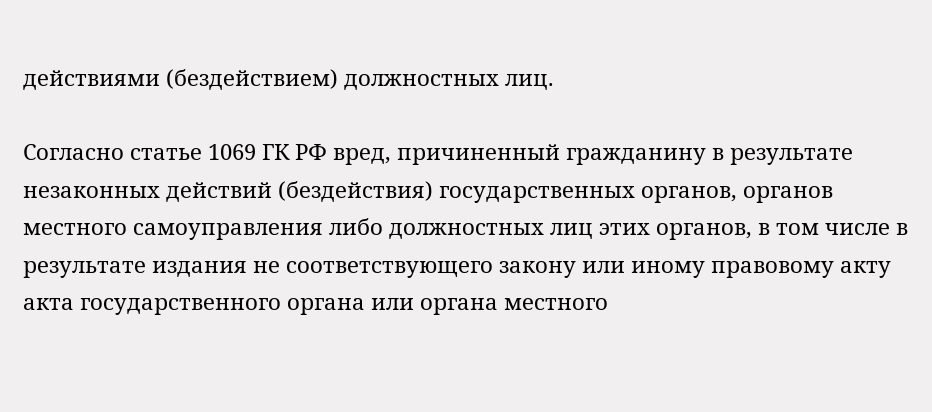действиями (бездействием) должностных лиц.

Согласно статье 1069 ГК РФ вред, причиненный гражданину в результате незаконных действий (бездействия) государственных органов, органов местного самоуправления либо должностных лиц этих органов, в том числе в результате издания не соответствующего закону или иному правовому акту акта государственного органа или органа местного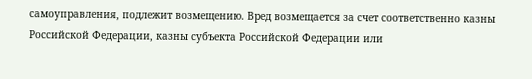самоуправления, подлежит возмещению. Вред возмещается за счет соответственно казны Российской Федерации, казны субъекта Российской Федерации или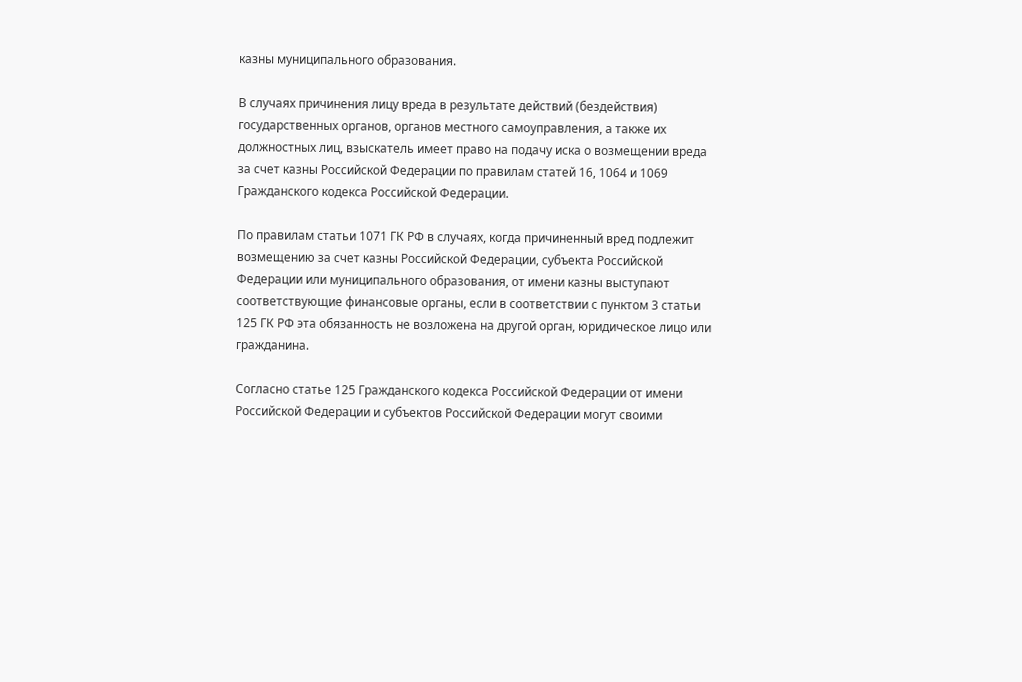казны муниципального образования.

В случаях причинения лицу вреда в результате действий (бездействия) государственных органов, органов местного самоуправления, а также их должностных лиц, взыскатель имеет право на подачу иска о возмещении вреда за счет казны Российской Федерации по правилам статей 16, 1064 и 1069 Гражданского кодекса Российской Федерации.

По правилам статьи 1071 ГК РФ в случаях, когда причиненный вред подлежит возмещению за счет казны Российской Федерации, субъекта Российской Федерации или муниципального образования, от имени казны выступают соответствующие финансовые органы, если в соответствии с пунктом 3 статьи 125 ГК РФ эта обязанность не возложена на другой орган, юридическое лицо или гражданина.

Согласно статье 125 Гражданского кодекса Российской Федерации от имени Российской Федерации и субъектов Российской Федерации могут своими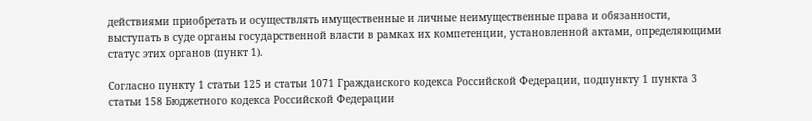действиями приобретать и осуществлять имущественные и личные неимущественные права и обязанности, выступать в суде органы государственной власти в рамках их компетенции, установленной актами, определяющими статус этих органов (пункт 1).

Согласно пункту 1 статьи 125 и статьи 1071 Гражданского кодекса Российской Федерации, подпункту 1 пункта 3 статьи 158 Бюджетного кодекса Российской Федерации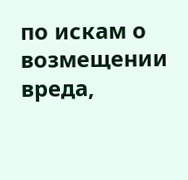по искам о возмещении вреда,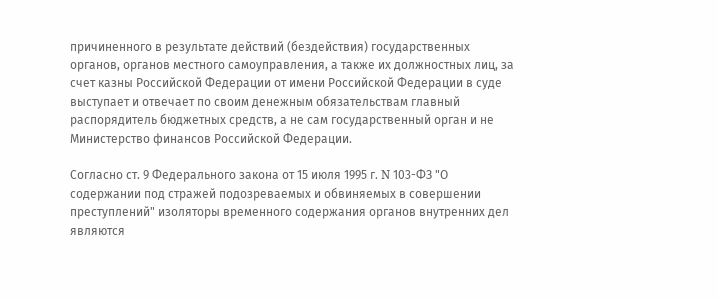причиненного в результате действий (бездействия) государственных органов, органов местного самоуправления, а также их должностных лиц, за счет казны Российской Федерации от имени Российской Федерации в суде выступает и отвечает по своим денежным обязательствам главный распорядитель бюджетных средств, а не сам государственный орган и не Министерство финансов Российской Федерации.

Согласно ст. 9 Федерального закона от 15 июля 1995 г. N 103-ФЗ "О содержании под стражей подозреваемых и обвиняемых в совершении преступлений" изоляторы временного содержания органов внутренних дел являются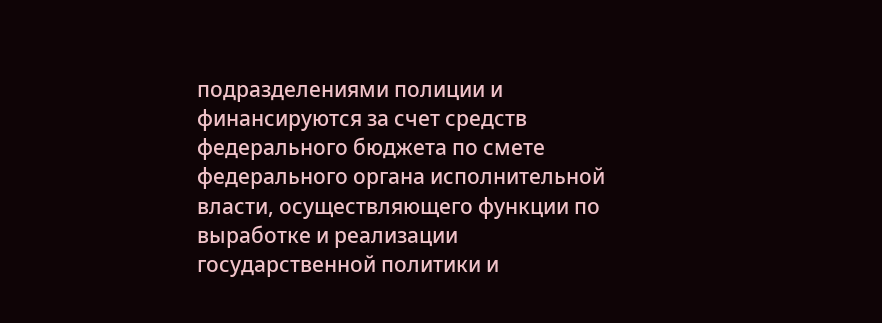подразделениями полиции и финансируются за счет средств федерального бюджета по смете федерального органа исполнительной власти, осуществляющего функции по выработке и реализации государственной политики и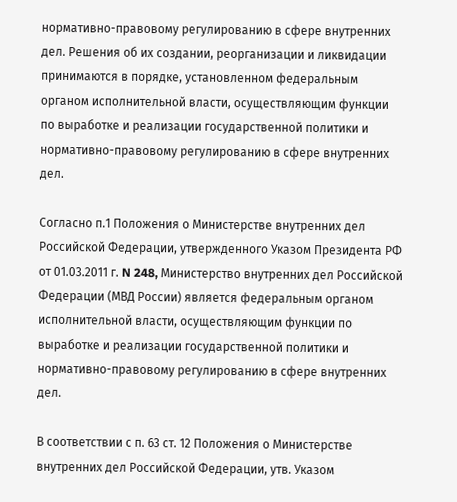нормативно-правовому регулированию в сфере внутренних дел. Решения об их создании, реорганизации и ликвидации принимаются в порядке, установленном федеральным органом исполнительной власти, осуществляющим функции по выработке и реализации государственной политики и нормативно-правовому регулированию в сфере внутренних дел.

Согласно п.1 Положения о Министерстве внутренних дел Российской Федерации, утвержденного Указом Президента РФ от 01.03.2011 г. N 248, Министерство внутренних дел Российской Федерации (МВД России) является федеральным органом исполнительной власти, осуществляющим функции по выработке и реализации государственной политики и нормативно-правовому регулированию в сфере внутренних дел.

В соответствии с п. 63 ст. 12 Положения о Министерстве внутренних дел Российской Федерации, утв. Указом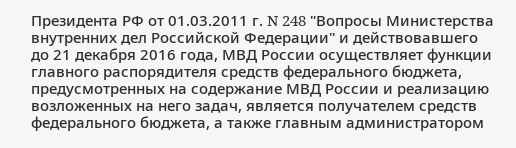Президента РФ от 01.03.2011 г. N 248 "Вопросы Министерства внутренних дел Российской Федерации" и действовавшего до 21 декабря 2016 года, МВД России осуществляет функции главного распорядителя средств федерального бюджета, предусмотренных на содержание МВД России и реализацию возложенных на него задач, является получателем средств федерального бюджета, а также главным администратором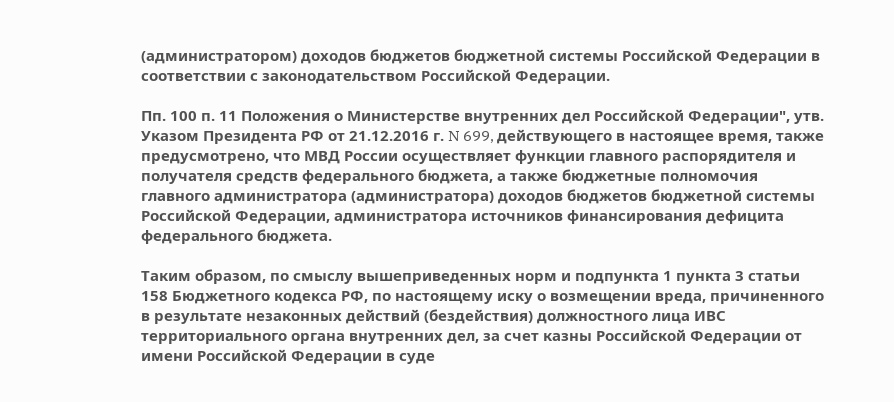(администратором) доходов бюджетов бюджетной системы Российской Федерации в соответствии с законодательством Российской Федерации.

Пп. 100 п. 11 Положения о Министерстве внутренних дел Российской Федерации", утв. Указом Президента РФ от 21.12.2016 г. N 699, действующего в настоящее время, также предусмотрено, что МВД России осуществляет функции главного распорядителя и получателя средств федерального бюджета, а также бюджетные полномочия главного администратора (администратора) доходов бюджетов бюджетной системы Российской Федерации, администратора источников финансирования дефицита федерального бюджета.

Таким образом, по смыслу вышеприведенных норм и подпункта 1 пункта 3 статьи 158 Бюджетного кодекса РФ, по настоящему иску о возмещении вреда, причиненного в результате незаконных действий (бездействия) должностного лица ИВС территориального органа внутренних дел, за счет казны Российской Федерации от имени Российской Федерации в суде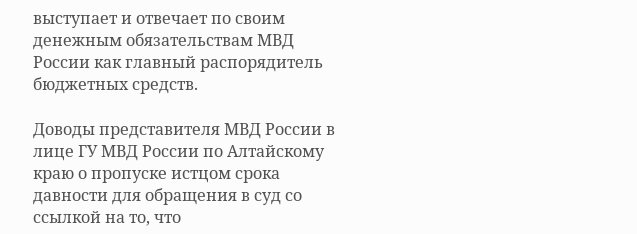выступает и отвечает по своим денежным обязательствам МВД России как главный распорядитель бюджетных средств.

Доводы представителя МВД России в лице ГУ МВД России по Алтайскому краю о пропуске истцом срока давности для обращения в суд со ссылкой на то, что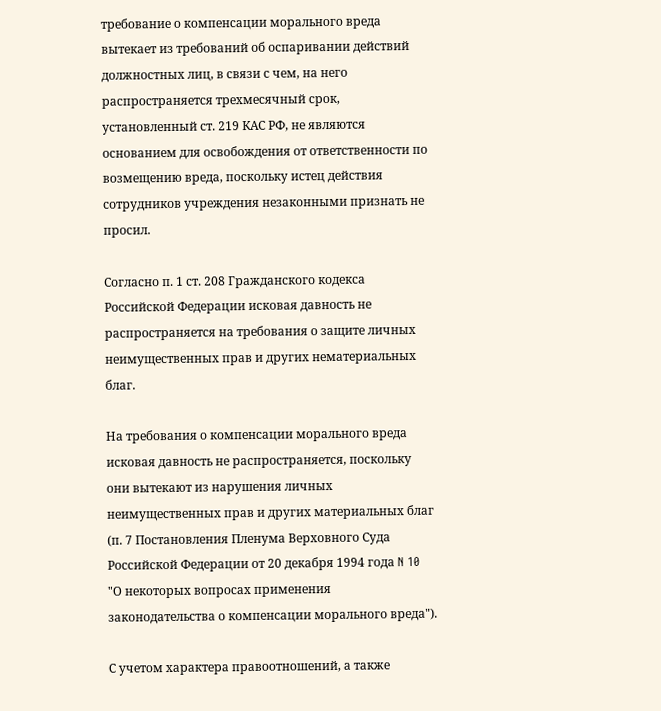требование о компенсации морального вреда вытекает из требований об оспаривании действий должностных лиц, в связи с чем, на него распространяется трехмесячный срок, установленный ст. 219 КАС РФ, не являются основанием для освобождения от ответственности по возмещению вреда, поскольку истец действия сотрудников учреждения незаконными признать не просил.

Согласно п. 1 ст. 208 Гражданского кодекса Российской Федерации исковая давность не распространяется на требования о защите личных неимущественных прав и других нематериальных благ.

На требования о компенсации морального вреда исковая давность не распространяется, поскольку они вытекают из нарушения личных неимущественных прав и других материальных благ (п. 7 Постановления Пленума Верховного Суда Российской Федерации от 20 декабря 1994 года N 10 "О некоторых вопросах применения законодательства о компенсации морального вреда").

С учетом характера правоотношений, а также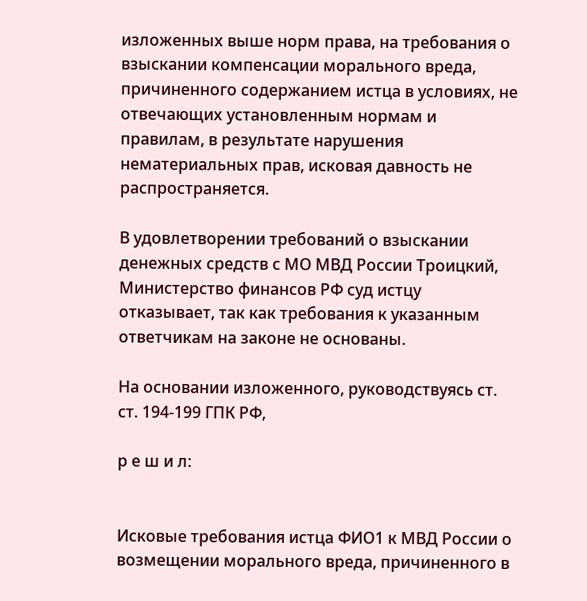изложенных выше норм права, на требования о взыскании компенсации морального вреда, причиненного содержанием истца в условиях, не отвечающих установленным нормам и правилам, в результате нарушения нематериальных прав, исковая давность не распространяется.

В удовлетворении требований о взыскании денежных средств с МО МВД России Троицкий, Министерство финансов РФ суд истцу отказывает, так как требования к указанным ответчикам на законе не основаны.

На основании изложенного, руководствуясь ст. ст. 194-199 ГПК РФ,

р е ш и л:


Исковые требования истца ФИО1 к МВД России о возмещении морального вреда, причиненного в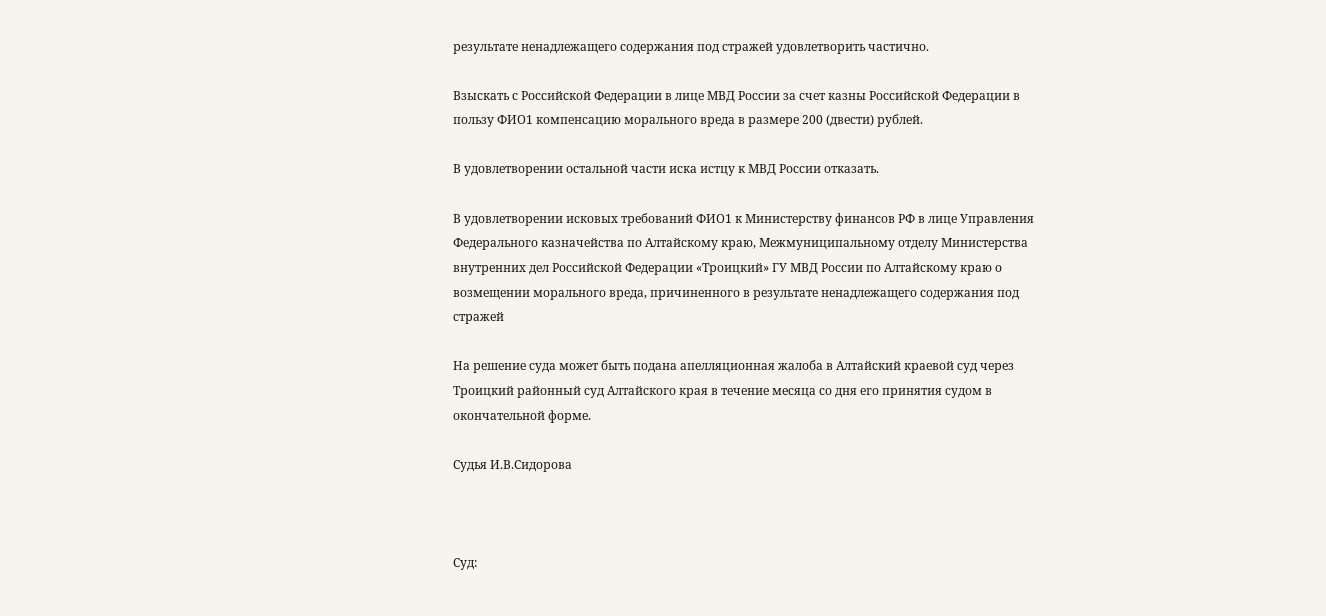результате ненадлежащего содержания под стражей удовлетворить частично.

Взыскать с Российской Федерации в лице МВД России за счет казны Российской Федерации в пользу ФИО1 компенсацию морального вреда в размере 200 (двести) рублей.

В удовлетворении остальной части иска истцу к МВД России отказать.

В удовлетворении исковых требований ФИО1 к Министерству финансов РФ в лице Управления Федерального казначейства по Алтайскому краю, Межмуниципальному отделу Министерства внутренних дел Российской Федерации «Троицкий» ГУ МВД России по Алтайскому краю о возмещении морального вреда, причиненного в результате ненадлежащего содержания под стражей

На решение суда может быть подана апелляционная жалоба в Алтайский краевой суд через Троицкий районный суд Алтайского края в течение месяца со дня его принятия судом в окончательной форме.

Судья И.В.Сидорова



Суд: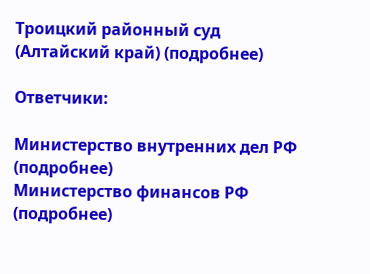Троицкий районный суд (Алтайский край) (подробнее)

Ответчики:

Министерство внутренних дел РФ (подробнее)
Министерство финансов РФ (подробнее)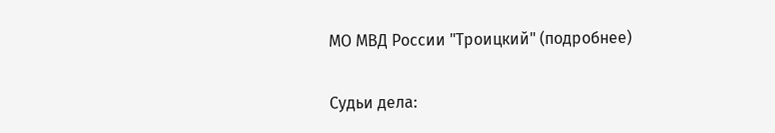МО МВД России "Троицкий" (подробнее)

Судьи дела: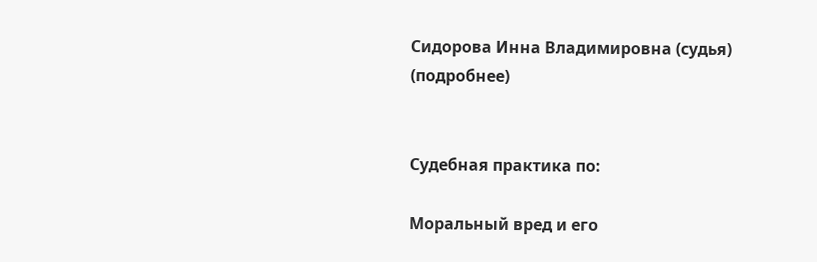Сидорова Инна Владимировна (судья) (подробнее)


Судебная практика по:

Моральный вред и его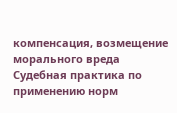компенсация, возмещение морального вреда
Судебная практика по применению норм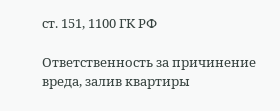ст. 151, 1100 ГК РФ

Ответственность за причинение вреда, залив квартиры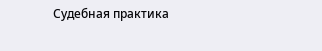Судебная практика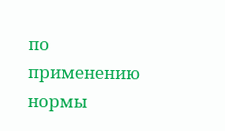по применению нормы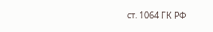ст. 1064 ГК РФ